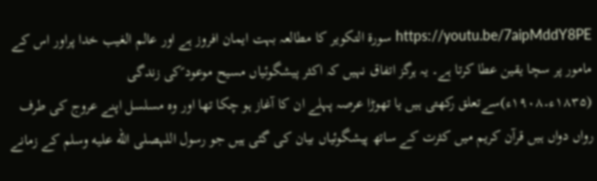https://youtu.be/7aipMddY8PE سورۃ التکویر کا مطالعہ بہت ایمان افروز ہے اور عالم الغیب خدا پراور اس کے مامور پر سچا یقین عطا کرتا ہے۔ یہ ہرگز اتفاق نہیں کہ اکثر پیشگوئیاں مسیح موعود ؑکی زندگی (۱۸۳۵ء۔۱۹۰۸ء)سےتعلق رکھتی ہیں یا تھوڑا عرصہ پہلے ان کا آغاز ہو چکا تھا اور وہ مسلسل اپنے عروج کی طرف رواں دواں ہیں قرآن کریم میں کثرت کے ساتھ پیشگوئیاں بیان کی گئی ہیں جو رسول اللہصلى الله عليه وسلم کے زمانے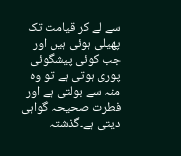سے لے کر قیامت تک پھیلی ہوئی ہیں اور جب کوئی پیشگوئی پوری ہوتی ہے تو وہ منہ سے بولتی ہے اور فطرت صحیحہ گواہی دیتی ہے۔گذشتہ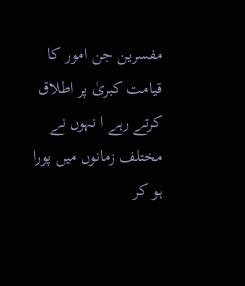مفسرین جن امور کا قیامت کبریٰ پر اطلاق کرتے رہے ا نہوں نے مختلف زمانوں میں پورا ہو کر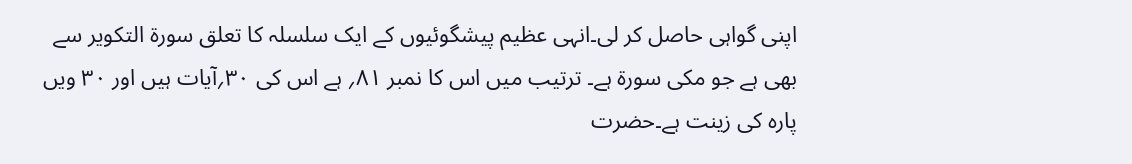اپنی گواہی حاصل کر لی۔انہی عظیم پیشگوئیوں کے ایک سلسلہ کا تعلق سورۃ التکویر سے بھی ہے جو مکی سورۃ ہے۔ ترتیب میں اس کا نمبر ۸۱؍ ہے اس کی ۳۰؍آیات ہیں اور ۳۰ ویں پارہ کی زینت ہے۔حضرت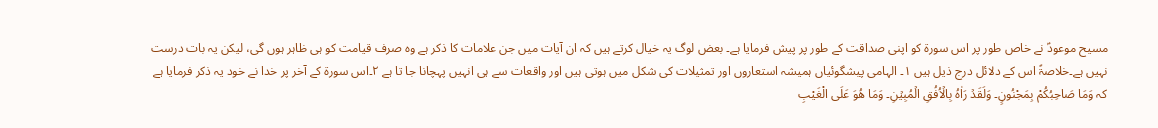مسیح موعودؑ نے خاص طور پر اس سورۃ کو اپنی صداقت کے طور پر پیش فرمایا ہے۔ بعض لوگ یہ خیال کرتے ہیں کہ ان آیات میں جن علامات کا ذکر ہے وہ صرف قیامت کو ہی ظاہر ہوں گی، لیکن یہ بات درست نہیں ہے۔خلاصۃً اس کے دلائل درج ذیل ہیں ۱۔ الہامی پیشگوئیاں ہمیشہ استعاروں اور تمثیلات کی شکل میں ہوتی ہیں اور واقعات سے ہی انہیں پہچانا جا تا ہے ۲۔اس سورۃ کے آخر پر خدا نے خود یہ ذکر فرمایا ہے کہ وَمَا صَاحِبُكُمْ بِمَجْنُونٍ۔ وَلَقَدۡ رَاٰہُ بِالۡاُفُقِ الۡمُبِیۡنِ۔ وَمَا هُوَ عَلَى الْغَيْبِ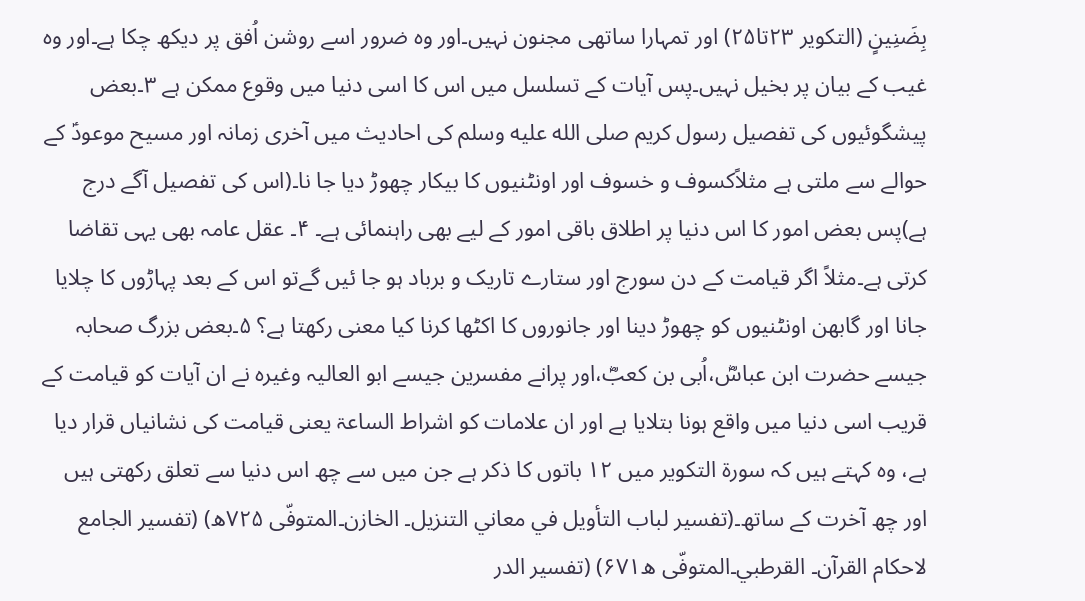بِضَنِينٍ (التکویر ۲۳تا۲۵) اور تمہارا ساتھی مجنون نہیں۔اور وہ ضرور اسے روشن اُفق پر دیکھ چکا ہے۔اور وہ غیب کے بیان پر بخیل نہیں۔پس آیات کے تسلسل میں اس کا اسی دنیا میں وقوع ممکن ہے ۳۔بعض پیشگوئیوں کی تفصیل رسول کریم صلى الله عليه وسلم کی احادیث میں آخری زمانہ اور مسیح موعودؑ کے حوالے سے ملتی ہے مثلاًکسوف و خسوف اور اونٹنیوں کا بیکار چھوڑ دیا جا نا۔(اس کی تفصیل آگے درج ہے)پس بعض امور کا اس دنیا پر اطلاق باقی امور کے لیے بھی راہنمائی ہے۔ ۴۔ عقل عامہ بھی یہی تقاضا کرتی ہے۔مثلاً اگر قیامت کے دن سورج اور ستارے تاریک و برباد ہو جا ئیں گےتو اس کے بعد پہاڑوں کا چلایا جانا اور گابھن اونٹنیوں کو چھوڑ دینا اور جانوروں کا اکٹھا کرنا کیا معنی رکھتا ہے؟ ۵۔بعض بزرگ صحابہ جیسے حضرت ابن عباسؓ،اُبی بن کعبؓ،اور پرانے مفسرین جیسے ابو العالیہ وغیرہ نے ان آیات کو قیامت کے قریب اسی دنیا میں واقع ہونا بتلایا ہے اور ان علامات کو اشراط الساعۃ یعنی قیامت کی نشانیاں قرار دیا ہے، وہ کہتے ہیں کہ سورۃ التکویر میں ۱۲ باتوں کا ذکر ہے جن میں سے چھ اس دنیا سے تعلق رکھتی ہیں اور چھ آخرت کے ساتھ۔(تفسير لباب التأويل في معاني التنزيل۔ الخازن۔المتوفّی ۷۲۵ھ) (تفسير الجامع لاحكام القرآن۔ القرطبي۔المتوفّی ھ۶۷۱) (تفسير الدر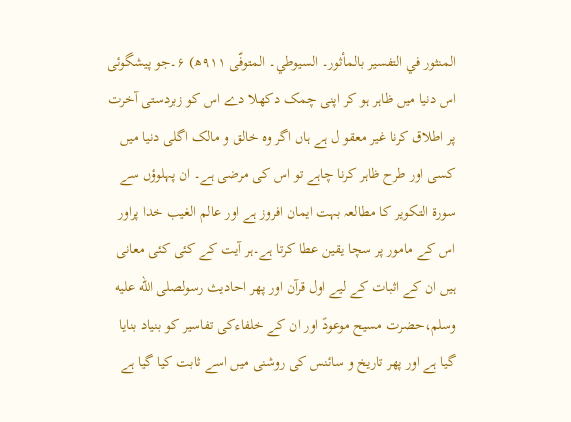المنثور في التفسير بالمأثور۔ السيوطي۔ المتوفّی ۹۱۱ھ) ۶۔جو پیشگوئی اس دنیا میں ظاہر ہو کر اپنی چمک دکھلا دے اس کو زبردستی آخرت پر اطلاق کرنا غیر معقو ل ہے ہاں اگر وہ خالق و مالک اگلی دنیا میں کسی اور طرح ظاہر کرنا چاہے تو اس کی مرضی ہے۔ ان پہلوؤں سے سورۃ التکویر کا مطالعہ بہت ایمان افروز ہے اور عالم الغیب خدا پراور اس کے مامور پر سچا یقین عطا کرتا ہے۔ہر آیت کے کئی کئی معانی ہیں ان کے اثبات کے لیے اول قرآن اور پھر احادیث رسولصلى الله عليه وسلم،حضرت مسیح موعودؑ اور ان کے خلفاءکی تفاسیر کو بنیاد بنایا گیا ہے اور پھر تاریخ و سائنس کی روشنی میں اسے ثابت کیا گیا ہے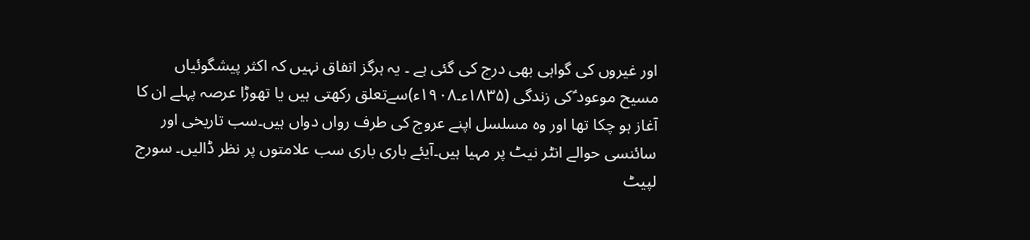اور غیروں کی گواہی بھی درج کی گئی ہے ۔ یہ ہرگز اتفاق نہیں کہ اکثر پیشگوئیاں مسیح موعود ؑکی زندگی (۱۸۳۵ء۔۱۹۰۸ء)سےتعلق رکھتی ہیں یا تھوڑا عرصہ پہلے ان کا آغاز ہو چکا تھا اور وہ مسلسل اپنے عروج کی طرف رواں دواں ہیں۔سب تاریخی اور سائنسی حوالے انٹر نیٹ پر مہیا ہیں۔آیئے باری باری سب علامتوں پر نظر ڈالیں۔ سورج لپیٹ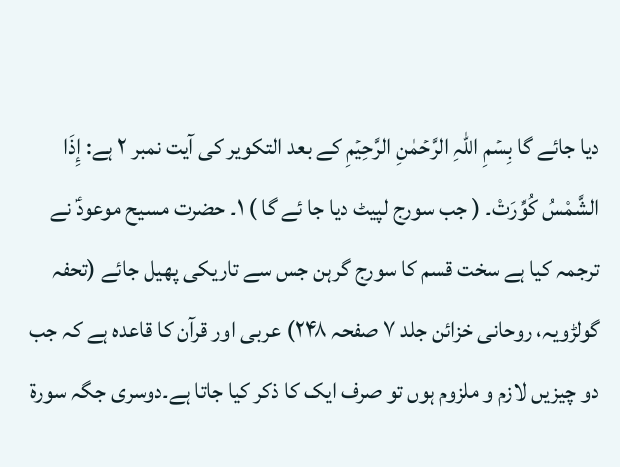دیا جائے گا بِسۡمِ اللّٰہِ الرَّحۡمٰنِ الرَّحِیۡمِ کے بعد التکویر کی آیت نمبر ۲ ہے: إِذَا الشَّمْسُ كُوِّرَتْ۔ ( جب سورج لپیٹ دیا جا ئے گا ) ۱۔ حضرت مسیح موعودؑ نے ترجمہ کیا ہے سخت قسم کا سورج گرہن جس سے تاریکی پھیل جائے (تحفہ گولڑویہ، روحانی خزائن جلد ۷ صفحہ ۲۴۸) عربی اور قرآن کا قاعدہ ہے کہ جب دو چیزیں لازم و ملزوم ہوں تو صرف ایک کا ذکر کیا جاتا ہے۔دوسری جگہ سورۃ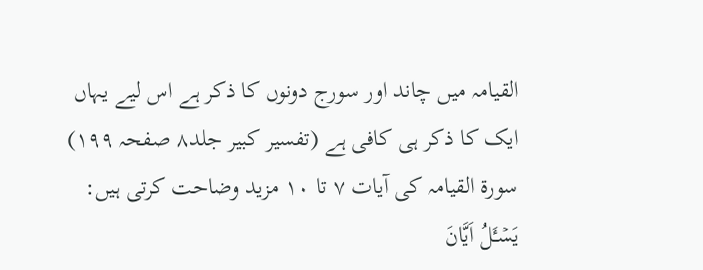القیامہ میں چاند اور سورج دونوں کا ذکر ہے اس لیے یہاں ایک کا ذکر ہی کافی ہے (تفسیر کبیر جلد۸ صفحہ ۱۹۹) سورۃ القیامہ کی آیات ۷ تا ۱۰ مزید وضاحت کرتی ہیں: یَسۡـَٔلُ اَیَّانَ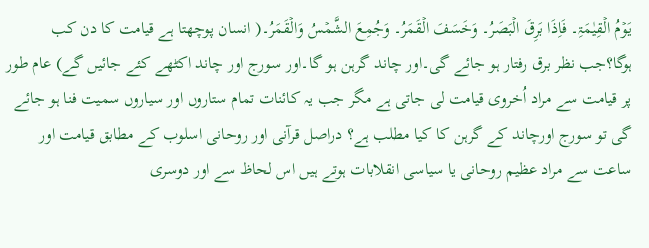یَوۡمُ الۡقِیٰمَۃِ۔ فَاِذَا بَرِقَ الۡبَصَرُ۔ وَخَسَفَ الۡقَمَرُ۔ وَجُمِعَ الشَّمۡسُ وَالۡقَمَرُ۔( انسان پوچھتا ہے قیامت کا دن کب ہوگا؟جب نظر برق رفتار ہو جائے گی۔اور چاند گرہن ہو گا۔اور سورج اور چاند اکٹھے کئے جائیں گے) عام طور پر قیامت سے مراد اُخروی قیامت لی جاتی ہے مگر جب یہ کائنات تمام ستاروں اور سیاروں سمیت فنا ہو جائے گی تو سورج اورچاند کے گرہن کا کیا مطلب ہے؟ دراصل قرآنی اور روحانی اسلوب کے مطابق قیامت اور ساعت سے مراد عظیم روحانی یا سیاسی انقلابات ہوتے ہیں اس لحاظ سے اور دوسری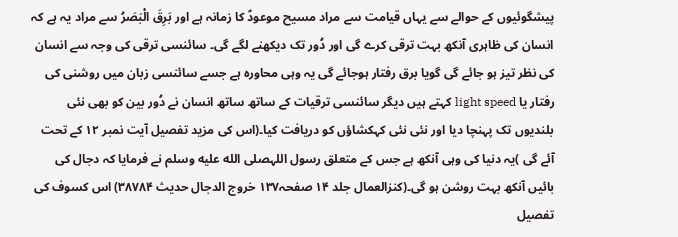پیشگوئیوں کے حوالے سے یہاں قیامت سے مراد مسیح موعودؑ کا زمانہ ہے اور بَرِقَ الْبَصَرُ سے مراد یہ ہے کہ انسان کی ظاہری آنکھ بہت ترقی کرے گی اور دُور تک دیکھنے لگے گی۔ سائنسی ترقی کی وجہ سے انسان کی نظر تیز ہو جائے گی گویا برق رفتار ہوجائے گی یہ وہی محاورہ ہے جسے سائنسی زبان میں روشنی کی رفتار یا light speed کہتے ہیں دیگر سائنسی ترقیات کے ساتھ ساتھ انسان نے دُور بین کو بھی نئی بلندیوں تک پہنچا دیا اور نئی نئی کہکشاؤں کو دریافت کیا۔(اس کی مزید تفصیل آیت نمبر ۱۲ کے تحت آئے گی )یہ دنیا کی وہی آنکھ ہے جس کے متعلق رسول اللہصلى الله عليه وسلم نے فرمایا کہ دجال کی بائیں آنکھ بہت روشن ہو گی۔(کنزالعمال جلد ۱۴ صفحہ۱۳۷ خروج الدجال حدیث ۳۸۷۸۴) اس کسوف کی تفصیل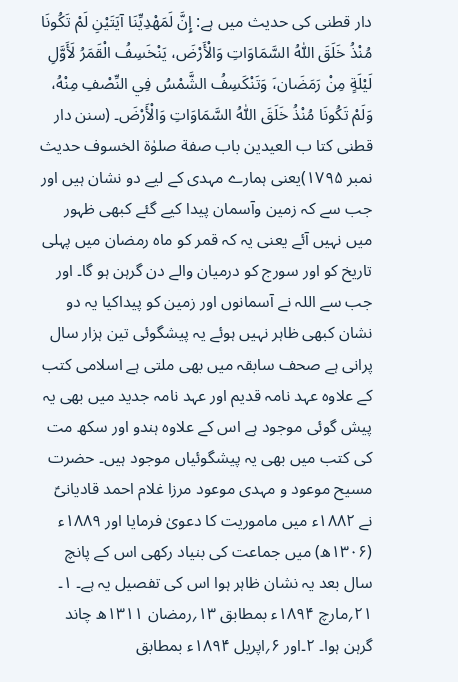دار قطنی کی حدیث میں ہے: إِنَّ لَمَهْدِيِّنَا آيَتَيْنِ لَمْ تَكُونَا مُنْذُ خَلَقَ اللّٰهُ السَّمَاوَاتِ وَالْأَرْضَ، يَنْخَسِفُ الْقَمَرُ لَأَوَّلِ لَيْلَةٍ مِنْ رَمَضَان،َ وَتَنْكَسِفُ الشَّمْسُ فِي النِّصْفِ مِنْهُ، وَلَمْ تَكُونَا مُنْذُ خَلَقَ اللّٰهُ السَّمَاوَاتِ وَالْأَرْضَ۔ (سنن دار قطنی کتا ب العیدین باب صفة صلوٰة الخسوف حدیث نمبر ۱۷۹۵)یعنی ہمارے مہدی کے لیے دو نشان ہیں اور جب سے کہ زمین وآسمان پیدا کیے گئے کبھی ظہور میں نہیں آئے یعنی یہ کہ قمر کو ماہ رمضان میں پہلی تاریخ کو اور سورج کو درمیان والے دن گرہن ہو گا۔ اور جب سے اللہ نے آسمانوں اور زمین کو پیداکیا یہ دو نشان کبھی ظاہر نہیں ہوئے یہ پیشگوئی تین ہزار سال پرانی ہے صحف سابقہ میں بھی ملتی ہے اسلامی کتب کے علاوہ عہد نامہ قدیم اور عہد نامہ جدید میں بھی یہ پیش گوئی موجود ہے اس کے علاوہ ہندو اور سکھ مت کی کتب میں بھی یہ پیشگوئیاں موجود ہیں۔ حضرت مسیح موعود و مہدی موعود مرزا غلام احمد قادیانیؑ نے ۱۸۸۲ء میں ماموریت کا دعویٰ فرمایا اور ۱۸۸۹ء (۱۳۰۶ھ) میں جماعت کی بنیاد رکھی اس کے پانچ سال بعد یہ نشان ظاہر ہوا اس کی تفصیل یہ ہے۔ ۱۔ ۲۱؍مارچ ۱۸۹۴ء بمطابق ۱۳؍رمضان ۱۳۱۱ھ چاند گرہن ہوا۔ ۲۔اور ۶؍اپریل ۱۸۹۴ء بمطابق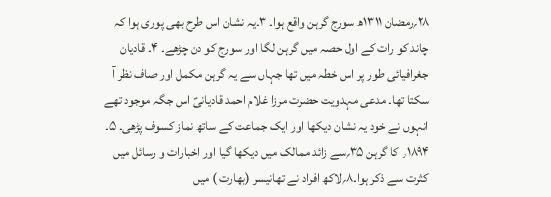۲۸؍رمضان ۱۳۱۱ھ سورج گرہن واقع ہوا۔ ۳۔یہ نشان اس طرح بھی پوری ہوا کہ چاند کو رات کے اول حصہ میں گرہن لگا اور سورج کو دن چڑھے۔ ۴۔ قادیان جغرافیائی طور پر اس خطہ میں تھا جہاں سے یہ گرہن مکمل اور صاف نظر آ سکتا تھا۔ مدعی مہدویت حضرت مرزا غلام احمد قادیانیؑ اس جگہ موجود تھے انہوں نے خود یہ نشان دیکھا اور ایک جماعت کے ساتھ نماز کسوف پڑھی۔ ۵۔ ٫۱۸۹۴ کا گرہن ۳۵؍سے زائد ممالک میں دیکھا گیا اور اخبارات و رسائل میں کثرت سے ذکر ہوا۔۸؍لاکھ افراد نے تھانیسر (بھارت ) میں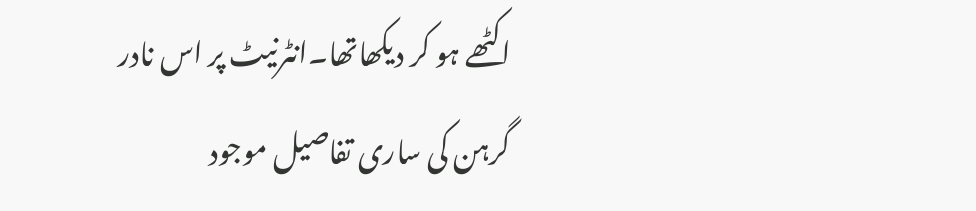اکٹھے ہو کر دیکھاتھا۔انٹرنیٹ پر اس نادر گرہن کی ساری تفاصیل موجود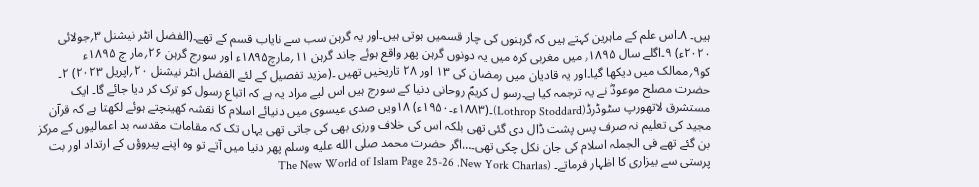ہیں۔ ۸۔اس علم کے ماہرین کہتے ہیں کہ گرہنوں کی چار قسمیں ہوتی ہیں۔اور یہ گرہن سب سے نایاب قسم کے تھے۔(الفضل انٹر نیشنل ۳؍جولائی ۲۰۲۰ء) ۹۔اگلے سال ٫۱۸۹۵ میں مغربی کرہ میں یہ دونوں گرہن پھر واقع ہوئے چاند گرہن ۱۱؍مارچ۱۸۹۵ء اور سورج گرہن ۲۶؍مار چ ۱۸۹۵ء کو۹؍ممالک میں دیکھا گیا۔اور یہ قادیان میں رمضان کی ۱۳ اور ۲۸ تاریخیں تھیں ۔(مزید تفصیل کے لئے الفضل انٹر نیشنل ۲۰؍اپریل ۲۰۲۳) ۲۔ حضرت مصلح موعودؓ نے یہ ترجمہ کیا ہے۔رسو ل کریمؐ روحانی دنیا کے سورج ہیں اس لیے مراد یہ ہے کہ اتباع رسول کو ترک کر دیا جائے گا۔ ایک مستشرق لاتھورپ سٹوڈرڈ(Lothrop Stoddard)۔(۱۸۸۳ء۔۱۹۵۰ء) ۱۸ویں صدی عیسوی میں دنیائے اسلام کا نقشہ کھینچتے ہوئے لکھتا ہے کہ قرآن مجید کی تعلیم نہ صرف پس پشت ڈال دی گئی تھی بلکہ اس کی خلاف ورزی بھی کی جاتی تھی یہاں تک کہ مقامات مقدسہ بد اعمالیوں کے مرکز بن گئے تھے فی الجملہ اسلام کی جان نکل چکی تھی۔…اگر حضرت محمد صلى الله عليه وسلم پھر دنیا میں آتے تو وہ اپنے پیروؤں کے ارتداد اور بت پرستی سے بیزاری کا اظہار فرماتے۔ (The New World of Islam Page 25-26 .New York Charlas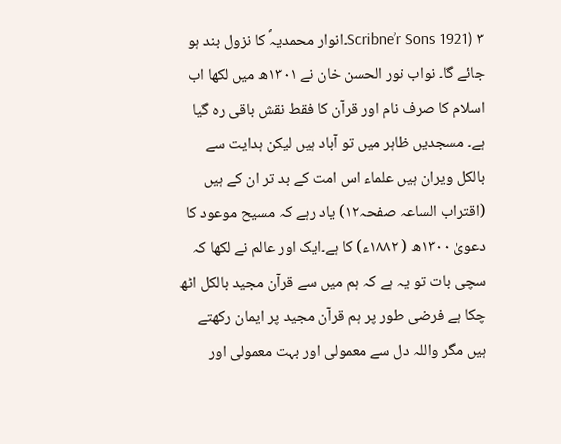Scribne’r Sons 1921) ۳۔انوار محمدیہؐ کا نزول بند ہو جائے گا۔ نواب نور الحسن خان نے ۱۳۰۱ھ میں لکھا اب اسلام کا صرف نام اور قرآن کا فقط نقش باقی رہ گیا ہے۔ مسجدیں ظاہر میں تو آباد ہیں لیکن ہدایت سے بالکل ویران ہیں علماء اس امت کے بد تر ان کے ہیں (اقتراب الساعہ صفحہ۱۲) یاد رہے کہ مسیح موعود کا دعویٰ ۱۳۰۰ھ ( ۱۸۸۲ء) کا ہے۔ایک اور عالم نے لکھا کہ سچی بات تو یہ ہے کہ ہم میں سے قرآن مجید بالکل اٹھ چکا ہے فرضی طور پر ہم قرآن مجید پر ایمان رکھتے ہیں مگر واللہ دل سے معمولی اور بہت معمولی اور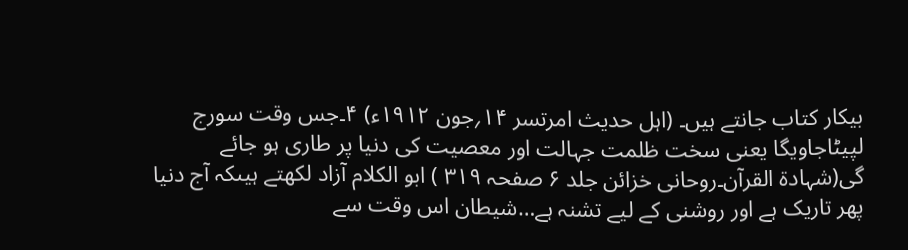بیکار کتاب جانتے ہیں۔ (اہل حدیث امرتسر ۱۴؍جون ۱۹۱۲ء) ۴۔جس وقت سورج لپیٹاجاویگا یعنی سخت ظلمت جہالت اور معصیت کی دنیا پر طاری ہو جائے گی(شہادۃ القرآن۔روحانی خزائن جلد ۶ صفحہ ۳۱۹ ) ابو الکلام آزاد لکھتے ہیںکہ آج دنیا پھر تاریک ہے اور روشنی کے لیے تشنہ ہے…شیطان اس وقت سے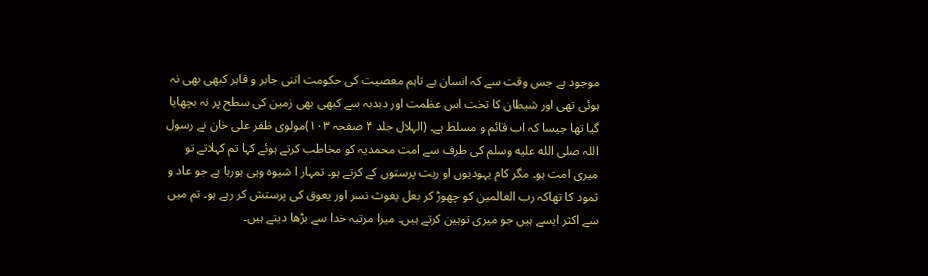موجود ہے جس وقت سے کہ انسان ہے تاہم معصیت کی حکومت اتنی جابر و قاہر کبھی بھی نہ ہوئی تھی اور شیطان کا تخت اس عظمت اور دبدبہ سے کبھی بھی زمین کی سطح پر نہ بچھایا گیا تھا جیسا کہ اب قائم و مسلط ہے۔ (الہلال جلد ۴ صفحہ ۱۰۳)مولوی ظفر علی خان نے رسول اللہ صلى الله عليه وسلم کی طرف سے امت محمدیہ کو مخاطب کرتے ہوئے کہا تم کہلاتے تو میری امت ہو۔ مگر کام یہودیوں او ربت پرستوں کے کرتے ہو۔ تمہار ا شیوہ وہی ہورہا ہے جو عاد و ثمود کا تھاکہ رب العالمین کو چھوڑ کر بعل یغوث نسر اور یعوق کی پرستش کر رہے ہو۔ تم میں سے اکثر ایسے ہیں جو میری توہین کرتے ہیں۔ میرا مرتبہ خدا سے بڑھا دیتے ہیں۔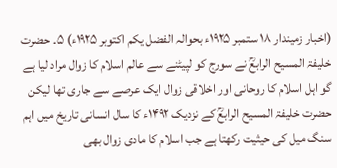(اخبار زمیندار ۱۸ ستمبر ۱۹۲۵ء بحوالہ الفضل یکم اکتوبر ۱۹۲۵ء) ۵۔ حضرت خلیفۃ المسیح الرابعؒ نے سورج کو لپیٹنے سے عالم اسلام کا زوال مراد لیا ہے گو اہل اسلام کا روحانی اور اخلاقی زوال ایک عرصے سے جاری تھا لیکن حضرت خلیفۃ المسیح الرابعؒ کے نزدیک ۱۴۹۲ء کا سال انسانی تاریخ میں اہم سنگ میل کی حیثیت رکھتا ہے جب اسلام کا مادی زوال بھی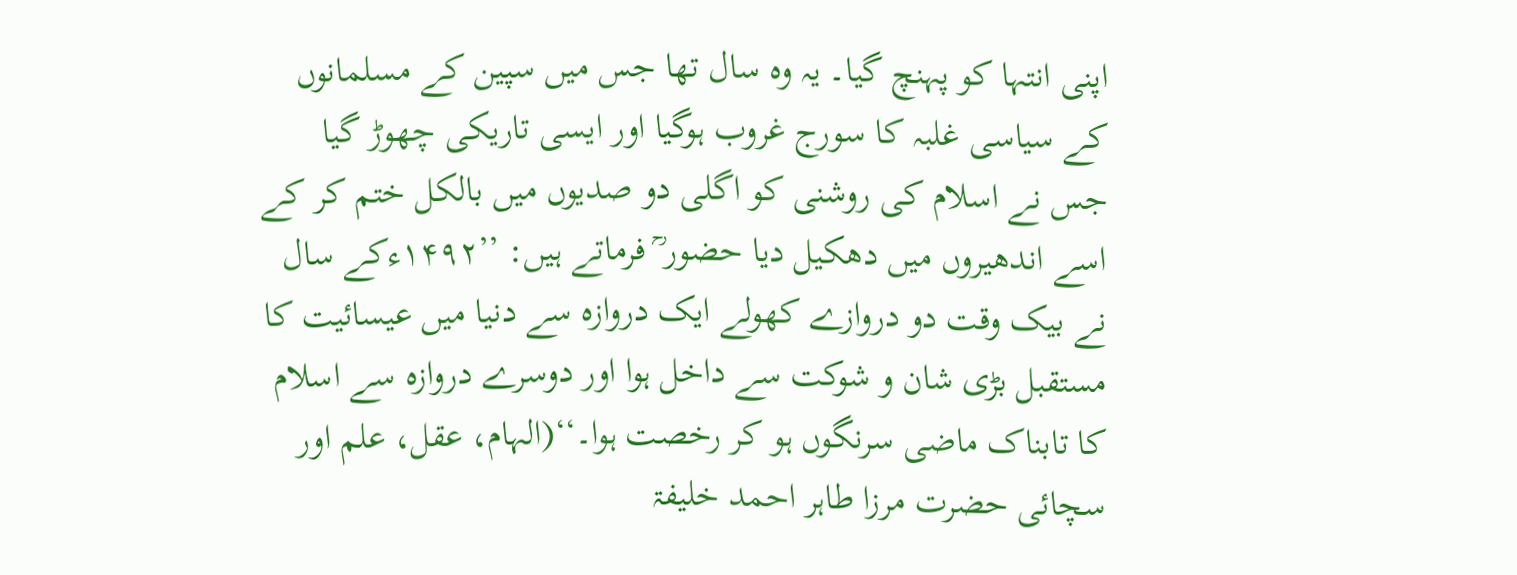اپنی انتہا کو پہنچ گیا۔ یہ وہ سال تھا جس میں سپین کے مسلمانوں کے سیاسی غلبہ کا سورج غروب ہوگیا اور ایسی تاریکی چھوڑ گیا جس نے اسلام کی روشنی کو اگلی دو صدیوں میں بالکل ختم کر کے اسے اندھیروں میں دھکیل دیا حضور ؒ فرماتے ہیں: ’’۱۴۹۲ءکے سال نے بیک وقت دو دروازے کھولے ایک دروازہ سے دنیا میں عیسائیت کا مستقبل بڑی شان و شوکت سے داخل ہوا اور دوسرے دروازہ سے اسلام کا تابناک ماضی سرنگوں ہو کر رخصت ہوا۔‘‘(الہام، عقل، علم اور سچائی حضرت مرزا طاہر احمد خلیفۃ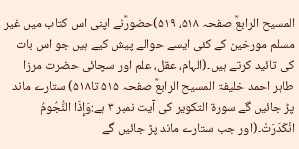المسیح الرابعؒ صفحہ ۵۱۸، ۵۱۹)حضورؒنے اپنی اس کتاب میں غیر مسلم مورخین کے کئی ایسے حوالے پیش کیے ہیں جو اس بات کی تائید کرتے ہیں۔(الہام، عقل، علم اور سچائی حضرت مرزا طاہر احمد خلیفۃ المسیح الرابعؒ صفحہ ۵۱۵ تا۵۱۸) ستارے ماند پڑ جائیں گے سورۃ التکویر کی آیت نمبر ۳ ہے:وَإِذَا النُّجُومُ انْكَدَرَتْ۔(اور جب ستارے ماند پڑ جائیں گے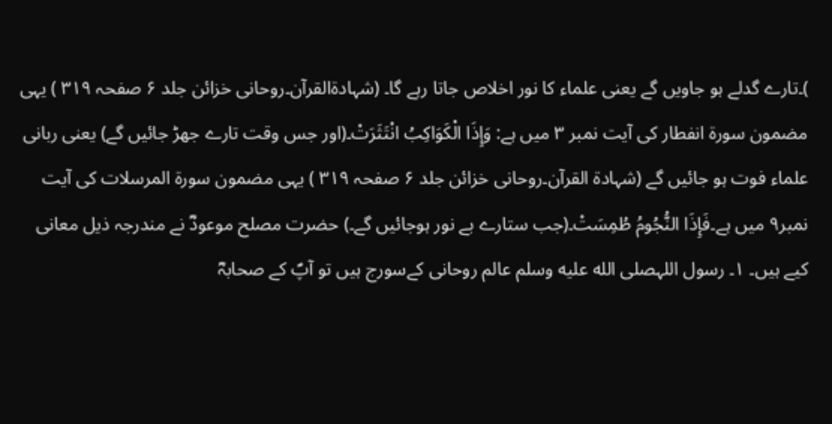)۔تارے گدلے ہو جاویں گے یعنی علماء کا نور اخلاص جاتا رہے گا۔ (شہادۃالقرآن۔روحانی خزائن جلد ۶ صفحہ ۳۱۹ ) یہی مضمون سورۃ انفطار کی آیت نمبر ۳ میں ہے: وَإِذَا الْكَوَاكِبُ انْتَثَرَتْ۔(اور جس وقت تارے جھڑ جائیں گے) یعنی ربانی علماء فوت ہو جائیں گے (شہادۃ القرآن۔روحانی خزائن جلد ۶ صفحہ ۳۱۹ ) یہی مضمون سورۃ المرسلات کی آیت نمبر۹ میں ہے۔فَإِذَا النُّجُومُ طُمِسَتْ۔(جب ستارے بے نور ہوجائیں گے۔) حضرت مصلح موعودؓ نے مندرجہ ذیل معانی کیے ہیں۔ ۱۔ رسول اللہصلى الله عليه وسلم عالم روحانی کےسورج ہیں تو آپؐ کے صحابہؓ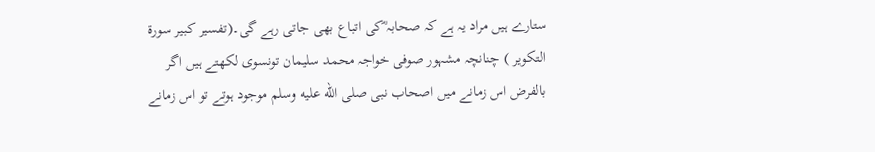ستارے ہیں مراد یہ ہے کہ صحابہ ؓکی اتباع بھی جاتی رہے گی۔(تفسیر کبیر سورۃ التکویر ) چنانچہ مشہور صوفی خواجہ محمد سلیمان تونسوی لکھتے ہیں اگر بالفرض اس زمانے میں اصحاب نبی صلى الله عليه وسلم موجود ہوتے تو اس زمانے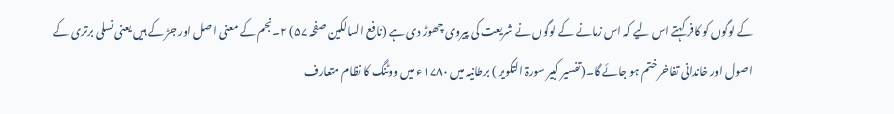کے لوگوں کو کافر کہتے اس لیے کہ اس زمانے کے لوگوں نے شریعت کی پیروی چھوڑ دی ہے (نافع السالکین صفحہ ۵۷) ۲۔نجم کے معنی اصل اور جڑ کے ہیں یعنی نسلی برتری کے اصول اور خاندانی تفاخر ختم ہو جائے گا۔(تفسیر کبیر سورۃ التکویر ) برطانیہ میں ۱۷۸۰ء میں ووٹنگ کا نظام متعارف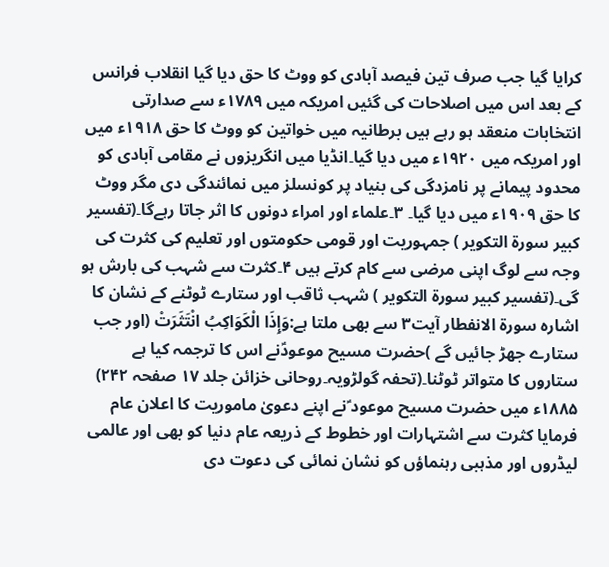کرایا گیا جب صرف تین فیصد آبادی کو ووٹ کا حق دیا گیا انقلاب فرانس کے بعد اس میں اصلاحات کی گئیں امریکہ میں ۱۷۸۹ء سے صدارتی انتخابات منعقد ہو رہے ہیں برطانیہ میں خواتین کو ووٹ کا حق ۱۹۱۸ء میں اور امریکہ میں ۱۹۲۰ء میں دیا گیا۔انڈیا میں انگریزوں نے مقامی آبادی کو محدود پیمانے پر نامزدگی کی بنیاد پر کونسلز میں نمائندگی دی مگر ووٹ کا حق ۱۹۰۹ء میں دیا گیا۔ ۳۔علماء اور امراء دونوں کا اثر جاتا رہےگا۔(تفسیر کبیر سورۃ التکویر ) جمہوریت اور قومی حکومتوں اور تعلیم کی کثرت کی وجہ سے لوگ اپنی مرضی سے کام کرتے ہیں ۴۔کثرت سے شہب کی بارش ہو گی۔(تفسیر کبیر سورۃ التکویر ) شہب ثاقب اور ستارے ٹوٹنے کے نشان کا اشارہ سورۃ الانفطار آیت۳ سے بھی ملتا ہے:وَإِذَا الْكَوَاكِبُ انْتَثَرَتْ (اور جب ستارے جھڑ جائیں گے )حضرت مسیح موعودؑنے اس کا ترجمہ کیا ہے ستاروں کا متواتر ٹوٹنا۔(تحفہ گولڑویہ۔روحانی خزائن جلد ۱۷ صفحہ ۲۴۲) ۱۸۸۵ء میں حضرت مسیح موعود ؑنے اپنے دعویٰ ماموریت کا اعلان عام فرمایا کثرت سے اشتہارات اور خطوط کے ذریعہ عام دنیا کو بھی اور عالمی لیڈروں اور مذہبی رہنماؤں کو نشان نمائی کی دعوت دی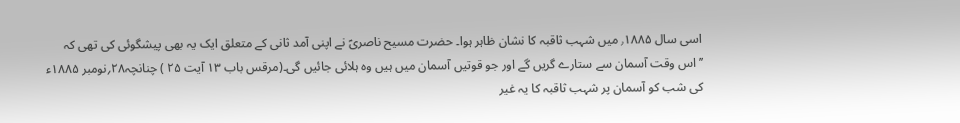اسی سال ٫۱۸۸۵ میں شہب ثاقبہ کا نشان ظاہر ہوا۔ حضرت مسیح ناصریؑ نے اپنی آمد ثانی کے متعلق ایک یہ بھی پیشگوئی کی تھی کہ ’’اس وقت آسمان سے ستارے گریں گے اور جو قوتیں آسمان میں ہیں وہ ہلائی جائیں گی۔(مرقس باب ۱۳ آیت ۲۵ ) چنانچہ۲۸؍نومبر ۱۸۸۵ء کی شب کو آسمان پر شہب ثاقبہ کا یہ غیر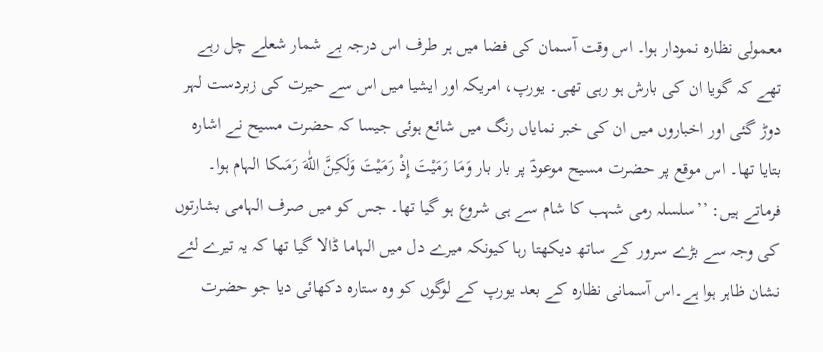معمولی نظاره نمودار ہوا۔ اس وقت آسمان کی فضا میں ہر طرف اس درجہ بے شمار شعلے چل رہے تھے کہ گویا ان کی بارش ہو رہی تھی۔ یورپ، امریکہ اور ایشیا میں اس سے حیرت کی زبردست لہر دوڑ گئی اور اخباروں میں ان کی خبر نمایاں رنگ میں شائع ہوئی جیسا کہ حضرت مسیح نے اشارہ بتایا تھا۔ اس موقع پر حضرت مسیح موعودؑ پر بار بار وَمَا رَمَيْتَ إِذْ رَمَيْتَ وَلَكِنَّ اللّٰهَ رَمَىکا الہام ہوا۔ فرماتے ہیں: ’’سلسلہ رمی شہب کا شام سے ہی شروع ہو گیا تھا۔ جس کو میں صرف الہامی بشارتوں کی وجہ سے بڑے سرور کے ساتھ دیکھتا رہا کیونکہ میرے دل میں الہاما ڈالا گیا تھا کہ یہ تیرے لئے نشان ظاہر ہوا ہے۔اس آسمانی نظارہ کے بعد یورپ کے لوگوں کو وہ ستارہ دکھائی دیا جو حضرت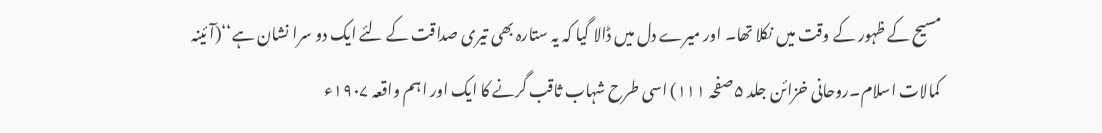مسیح کے ظہور کے وقت میں نکلا تھا۔ اور میرے دل میں ڈالا گیا کہ یہ ستارہ بھی تیری صداقت کے لئے ایک دو سرا نشان ہے‘‘(آئینہ کمالات اسلام۔روحانی خزائن جلد ۵ صفحہ ۱۱۱) اسی طرح شہاب ثاقب گرنے کا ایک اور اہم واقعہ ۱۹۰۷ء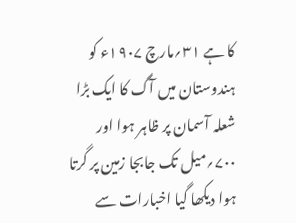کا ہے ۳۱؍مارچ ۱۹۰۷ء کو ہندوستان میں آگ کا ایک بڑا شعلہ آسمان پر ظاہر ہوا اور ۷۰۰؍میل تک جابجا زمین پر گرتا ہوا دیکھا گیا اخبارات سے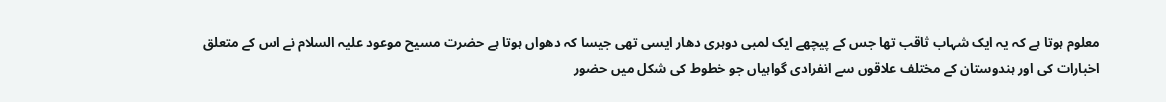معلوم ہوتا ہے کہ یہ ایک شہاب ثاقب تھا جس کے پیچھے ایک لمبی دوہری دھار ایسی تھی جیسا کہ دھواں ہوتا ہے حضرت مسیح موعود علیہ السلام نے اس کے متعلق اخبارات کی اور ہندوستان کے مختلف علاقوں سے انفرادی گواہیاں جو خطوط کی شکل میں حضور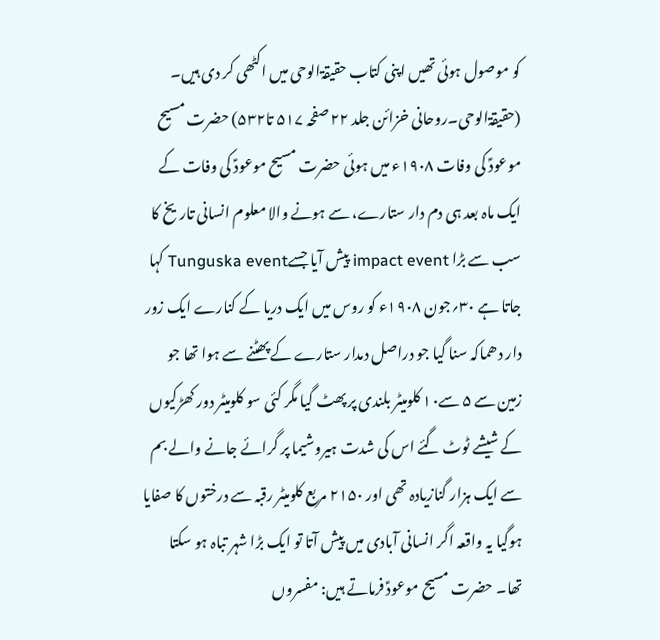کو موصول ہوئی تھیں اپنی کتاب حقیقۃالوحی میں اکٹھی کر دی ہیں۔ (حقیقۃالوحی۔روحانی خزائن جلد ۲۲ صفحہ ۵۱۷ تا۵۳۲) حضرت مسیح موعودؑ کی وفات ۱۹۰۸ء میں ہوئی حضرت مسیح موعودؑ کی وفات کے ایک ماہ بعد ہی دم دار ستارے، سے ہونے والا معلوم انسانی تاریخ کا سب سے بڑا impact event پیش آیا جسےTunguska event کہا جاتا ہے ۳۰؍جون ۱۹۰۸ء کو روس میں ایک دریا کے کنارے ایک زور دار دھماکہ سنا گیا جو دراصل دمدار ستارے کے پھٹنے سے ہوا تھا جو زمین سے ۵ سے۱۰ کلومیٹر بلندی پر پھٹ گیا مگر کئی سو کلومیٹر دور کھڑکیوں کے شیشے ٹوٹ گئے اس کی شدت ہیروشیما پر گرائے جانے والے بم سے ایک ہزار گنازیادہ تھی اور ۲۱۵۰ مربع کلومیٹر رقبہ سے درختوں کا صفایا ہوگیا یہ واقعہ اگر انسانی آبادی میں پیش آتا تو ایک بڑا شہر تباہ ہو سکتا تھا۔ حضرت مسیح موعودؑ فرماتے ہیں: مفسروں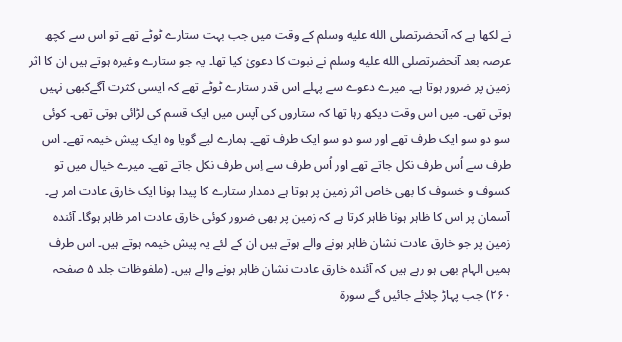نے لکھا ہے کہ آنحضرتصلى الله عليه وسلم کے وقت میں جب بہت ستارے ٹوٹے تھے تو اس سے کچھ عرصہ بعد آنحضرتصلى الله عليه وسلم نے نبوت کا دعویٰ کیا تھا۔ یہ جو ستارے وغیرہ ہوتے ہیں ان کا اثر زمین پر ضرور ہوتا ہے۔ میرے دعوے سے پہلے اس قدر ستارے ٹوٹے تھے کہ ایسی کثرت آگےکبھی نہیں ہوتی تھی۔ میں اس وقت دیکھ رہا تھا کہ ستاروں کی آپس میں ایک قسم کی لڑائی ہوتی تھی۔ کوئی سو دو سو ایک طرف تھے اور سو دو سو ایک طرف تھے۔ ہمارے لیے گویا وہ ایک پیش خیمہ تھے۔ اس طرف سے اُس طرف نکل جاتے تھے اور اُس طرف سے اِس طرف نکل جاتے تھے۔ میرے خیال میں تو کسوف و خسوف کا بھی خاص اثر زمین پر ہوتا ہے دمدار ستارے کا پیدا ہونا ایک خارق عادت امر ہے۔ آسمان پر اس کا ظاہر ہونا ظاہر کرتا ہے کہ زمین پر بھی ضرور کوئی خارق عادت امر ظاہر ہوگا۔ آئندہ زمین پر جو خارق عادت نشان ظاہر ہونے والے ہوتے ہیں ان کے لئے یہ پیش خیمہ ہوتے ہیں۔ اس طرف ہمیں الہام بھی ہو رہے ہیں کہ آئندہ خارق عادت نشان ظاہر ہونے والے ہیں۔ (ملفوظات جلد ۵ صفحہ ۲۶۰) جب پہاڑ چلائے جائیں گے سورۃ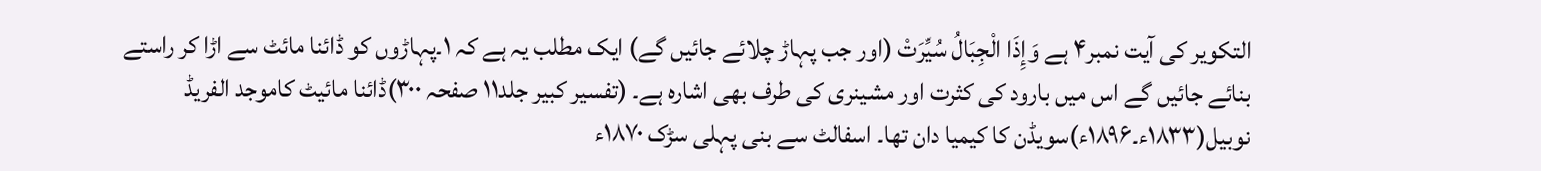التکویر کی آیت نمبر۴ ہے وَإِذَا الْجِبَالُ سُيِّرَتْ (اور جب پہاڑ چلائے جائیں گے) ایک مطلب یہ ہے کہ ۱۔پہاڑوں کو ڈائنا مائٹ سے اڑا کر راستے بنائے جائیں گے اس میں بارود کی کثرت اور مشینری کی طرف بھی اشارہ ہے۔ (تفسیر کبیر جلد۱۱ صفحہ ۳۰۰)ڈائنا مائیٹ کاموجد الفریڈ نوبیل(۱۸۳۳ء۔۱۸۹۶ء)سویڈن کا کیمیا دان تھا۔ اسفالٹ سے بنی پہلی سڑک ۱۸۷۰ء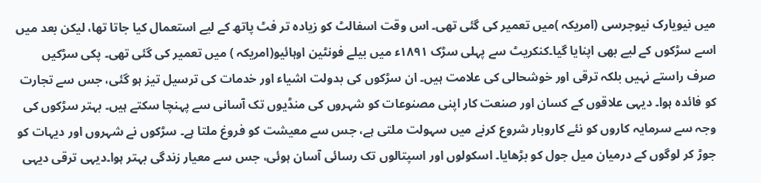میں نیویارک نیوجرسی (امریکہ )میں تعمیر کی گئی تھی۔ اس وقت اسفالٹ کو زیادہ تر فٹ پاتھ کے لیے استعمال کیا جاتا تھا، لیکن بعد میں اسے سڑکوں کے لیے بھی اپنایا گیا۔کنکریٹ سے پہلی سڑک ۱۸۹۱ء میں بیلے فونٹین اوہائیو(امریکہ ) میں تعمیر کی گئی تھی۔ پکی سڑکیں صرف راستے نہیں بلکہ ترقی اور خوشحالی کی علامت ہیں۔ ان سڑکوں کی بدولت اشیاء اور خدمات کی ترسیل تیز ہو گئی، جس سے تجارت کو فائدہ ہوا۔ دیہی علاقوں کے کسان اور صنعت کار اپنی مصنوعات کو شہروں کی منڈیوں تک آسانی سے پہنچا سکتے ہیں۔ بہتر سڑکوں کی وجہ سے سرمایہ کاروں کو نئے کاروبار شروع کرنے میں سہولت ملتی ہے، جس سے معیشت کو فروغ ملتا ہے۔ سڑکوں نے شہروں اور دیہات کو جوڑ کر لوگوں کے درمیان میل جول کو بڑھایا۔ اسکولوں اور اسپتالوں تک رسائی آسان ہوئی، جس سے معیار زندگی بہتر ہوا۔دیہی ترقی دیہی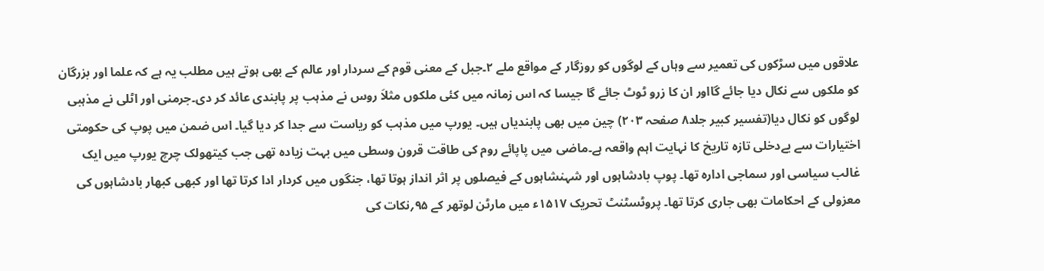علاقوں میں سڑکوں کی تعمیر سے وہاں کے لوگوں کو روزگار کے مواقع ملے ۲۔جبل کے معنی قوم کے سردار اور عالم کے بھی ہوتے ہیں مطلب یہ ہے کہ علما اور بزرگان کو ملکوں سے نکال دیا جائے گااور ان کا زرو ٹوٹ جائے گا جیسا کہ اس زمانہ میں کئی ملکوں مثلاَ روس نے مذہب پر پابندی عائد کر دی۔جرمنی اور اٹلی نے مذہبی لوگوں کو نکال دیا(تفسیر کبیر جلد۸ صفحہ ۲۰۳) چین میں بھی پابندیاں ہیں۔ یورپ میں مذہب کو ریاست سے جدا کر دیا گیا۔ اس ضمن میں پوپ کی حکومتی اختیارات سے بےدخلی تازہ تاریخ کا نہایت اہم واقعہ ہے۔ماضی میں پاپائے روم کی طاقت قرون وسطی میں بہت زیادہ تھی جب کیتھولک چرچ یورپ میں ایک غالب سیاسی اور سماجی ادارہ تھا۔ پوپ بادشاہوں اور شہنشاہوں کے فیصلوں پر اثر انداز ہوتا تھا، جنگوں میں کردار ادا کرتا تھا اور کبھی کبھار بادشاہوں کی معزولی کے احکامات بھی جاری کرتا تھا۔ پروٹسٹنٹ تحریک ۱۵۱۷ء میں مارٹن لوتھر کے ۹۵؍نکات کی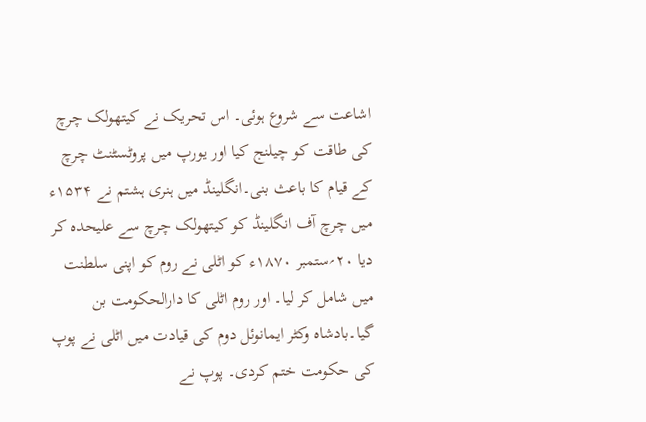اشاعت سے شروع ہوئی۔ اس تحریک نے کیتھولک چرچ کی طاقت کو چیلنج کیا اور یورپ میں پروٹسٹنٹ چرچ کے قیام کا باعث بنی۔انگلینڈ میں ہنری ہشتم نے ۱۵۳۴ء میں چرچ آف انگلینڈ کو کیتھولک چرچ سے علیحدہ کر دیا ۲۰؍ستمبر ۱۸۷۰ء کو اٹلی نے روم کو اپنی سلطنت میں شامل کر لیا۔ اور روم اٹلی کا دارالحکومت بن گیا۔بادشاہ وکٹر ایمانوئل دوم کی قیادت میں اٹلی نے پوپ کی حکومت ختم کردی۔ پوپ نے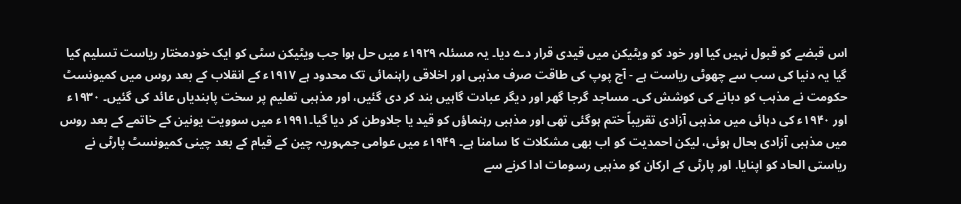اس قبضے کو قبول نہیں کیا اور خود کو ویٹیکن میں قیدی قرار دے دیا۔ یہ مسئلہ ۱۹۲۹ء میں حل ہوا جب ویٹیکن سٹی کو ایک خودمختار ریاست تسلیم کیا گیا یہ دنیا کی سب سے چھوٹی ریاست ہے - آج پوپ کی طاقت صرف مذہبی اور اخلاقی راہنمائی تک محدود ہے ۱۹۱۷ء کے انقلاب کے بعد روس میں کمیونسٹ حکومت نے مذہب کو دبانے کی کوشش کی۔ مساجد گرجا گھر اور دیگر عبادت گاہیں بند کر دی گئیں، اور مذہبی تعلیم پر سخت پابندیاں عائد کی گئیں۔ ۱۹۳۰ء اور ۱۹۴۰ء کی دہائی میں مذہبی آزادی تقریباً ختم ہوگئی تھی اور مذہبی رہنماؤں کو قید یا جلاوطن کر دیا گیا۔۱۹۹۱ء میں سوویت یونین کے خاتمے کے بعد روس میں مذہبی آزادی بحال ہوئی، لیکن احمدیت کو اب بھی مشکلات کا سامنا ہے۔ ۱۹۴۹ء میں عوامی جمہوریہ چین کے قیام کے بعد چینی کمیونسٹ پارٹی نے ریاستی الحاد کو اپنایا. اور پارٹی کے ارکان کو مذہبی رسومات ادا کرنے سے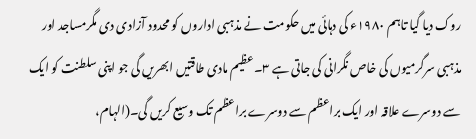روک دیا گیا تاہم ۱۹۸۰ء کی دہائی میں حکومت نے مذہبی اداروں کو محدود آزادی دی مگرمساجد اور مذہبی سرگرمیوں کی خاص نگرانی کی جاتی ہے ۳۔عظیم مادی طاقتیں ابھریں گی جو اپنی سلطنت کو ایک سے دوسرے علاقہ اور ایک براعظم سے دوسرے براعظم تک وسیع کریں گی۔(الہام،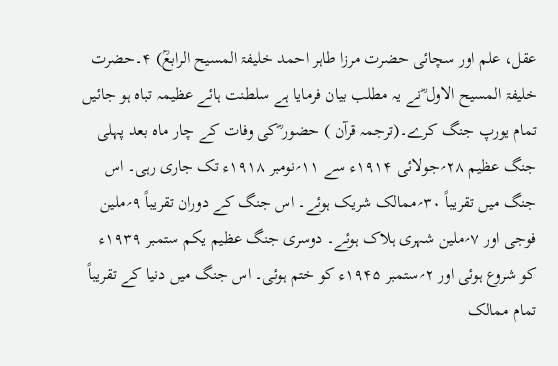عقل، علم اور سچائی حضرت مرزا طاہر احمد خلیفۃ المسیح الرابعؒ) ۴۔حضرت خلیفۃ المسیح الاول ؓنے یہ مطلب بیان فرمایا ہے سلطنت ہائے عظیمہ تباہ ہو جائیں تمام یورپ جنگ کرے۔(ترجمہ قرآن ) حضور ؓکی وفات کے چار ماہ بعد پہلی جنگ عظیم ۲۸؍جولائی ۱۹۱۴ء سے ۱۱؍نومبر ۱۹۱۸ء تک جاری رہی۔ اس جنگ میں تقریباً ۳۰؍ممالک شریک ہوئے۔ اس جنگ کے دوران تقریباً ۹؍ملین فوجی اور ۷؍ملین شہری ہلاک ہوئے۔ دوسری جنگ عظیم یکم ستمبر ۱۹۳۹ء کو شروع ہوئی اور ۲؍ستمبر ۱۹۴۵ء کو ختم ہوئی۔ اس جنگ میں دنیا کے تقریباً تمام ممالک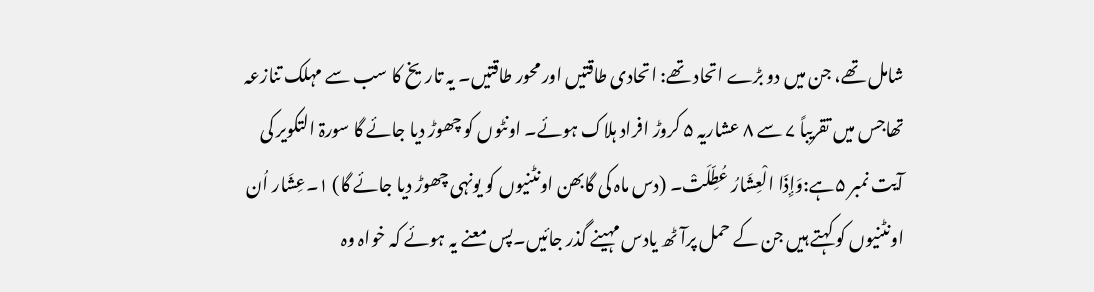شامل تھے، جن میں دو بڑے اتحاد تھے: اتحادی طاقتیں اور محور طاقتیں۔ یہ تاریخ کا سب سے مہلک تنازعہ تھاجس میں تقریباً ۷ سے ۸ عشاریہ ۵ کروڑ افراد ہلاک ہوئے۔ اونٹوں کو چھوڑ دیا جائے گا سورۃ التکویر کی آیت نمبر ۵ہے:وَإِذَا الْعِشَارُ عُطِّلَتْ۔ (دس ماہ کی گابھن اونٹنیوں کو یونہی چھوڑ دیا جائے گا) ۱۔عِشَار اُن اونٹنیوں کو کہتے ہیں جن کے حمل پرآٹھ یادس مہینے گذر جائیں۔پس معنے یہ ہوئے کہ خواہ وہ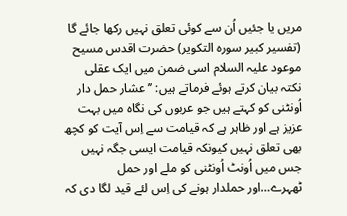مریں یا جئیں اُن سے کوئی تعلق نہیں رکھا جائے گا (تفسیر کبیر سورہ التکویر) حضرت اقدس مسیح موعود علیہ السلام اسی ضمن میں ایک عقلی نکتہ بیان کرتے ہوئے فرماتے ہیں: ’’عشار حمل دار اُونٹنی کو کہتے ہیں جو عربوں کی نگاہ میں بہت عزیز ہے اور ظاہر ہے کہ قیامت سے اِس آیت کو کچھ بھی تعلق نہیں کیونکہ قیامت ایسی جگہ نہیں جس میں اُونٹ اُونٹنی کو ملے اور حمل ٹھہرے…اور حملدار ہونے کی اِس لئے قید لگا دی کہ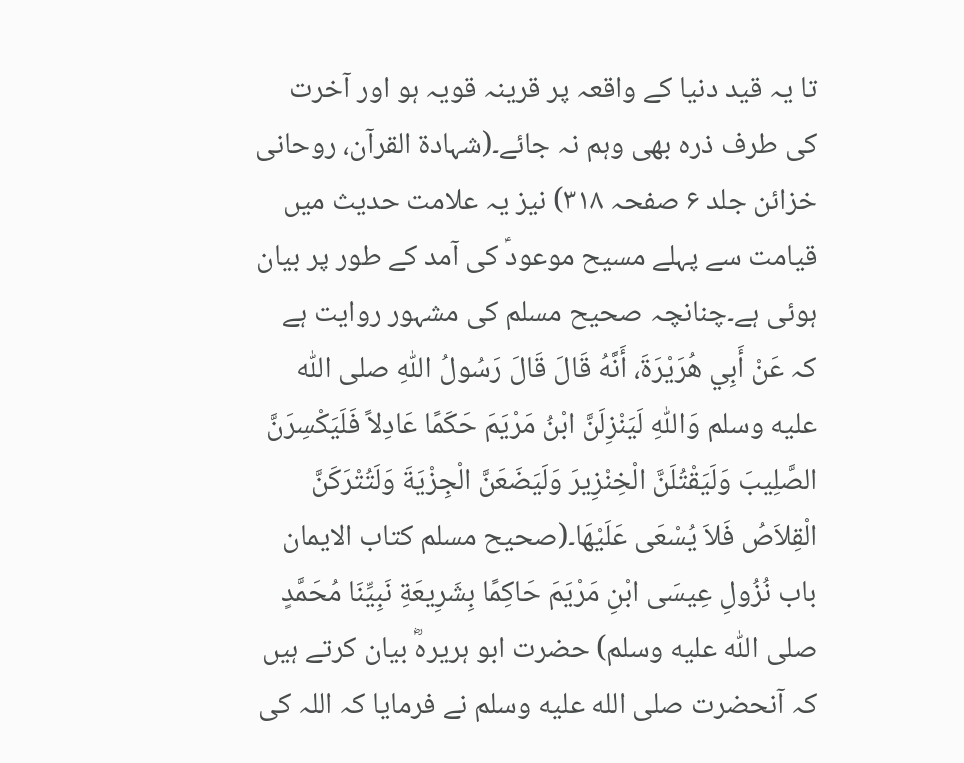تا یہ قید دنیا کے واقعہ پر قرینہ قویہ ہو اور آخرت کی طرف ذرہ بھی وہم نہ جائے۔(شہادۃ القرآن، روحانی خزائن جلد ۶ صفحہ ۳۱۸) نیز یہ علامت حدیث میں قیامت سے پہلے مسیح موعودؑ کی آمد کے طور پر بیان ہوئی ہے۔چنانچہ صحیح مسلم کی مشہور روایت ہے کہ عَنْ أَبِي هُرَيْرَةَ، أَنَّهُ قَالَ قَالَ رَسُولُ اللّٰهِ صلى اللّٰه عليه وسلم وَاللّٰہِ لَيَنْزِلَنَّ ابْنُ مَرْيَمَ حَكَمًا عَادِلاً فَلَيَكْسِرَنَّ الصَّلِيبَ وَلَيَقْتُلَنَّ الْخِنْزِيرَ وَلَيَضَعَنَّ الْجِزْيَةَ وَلَتُتْرَكَنَّ الْقِلاَصُ فَلاَ يُسْعَى عَلَيْهَا۔(صحیح مسلم کتاب الایمان باب نُزُولِ عِيسَى ابْنِ مَرْيَمَ حَاكِمًا بِشَرِيعَةِ نَبِيِّنَا مُحَمَّدٍ صلى اللّٰه عليه وسلم) حضرت ابو ہریرہؓ بیان کرتے ہیں کہ آنحضرت صلى الله عليه وسلم نے فرمایا کہ اللہ کی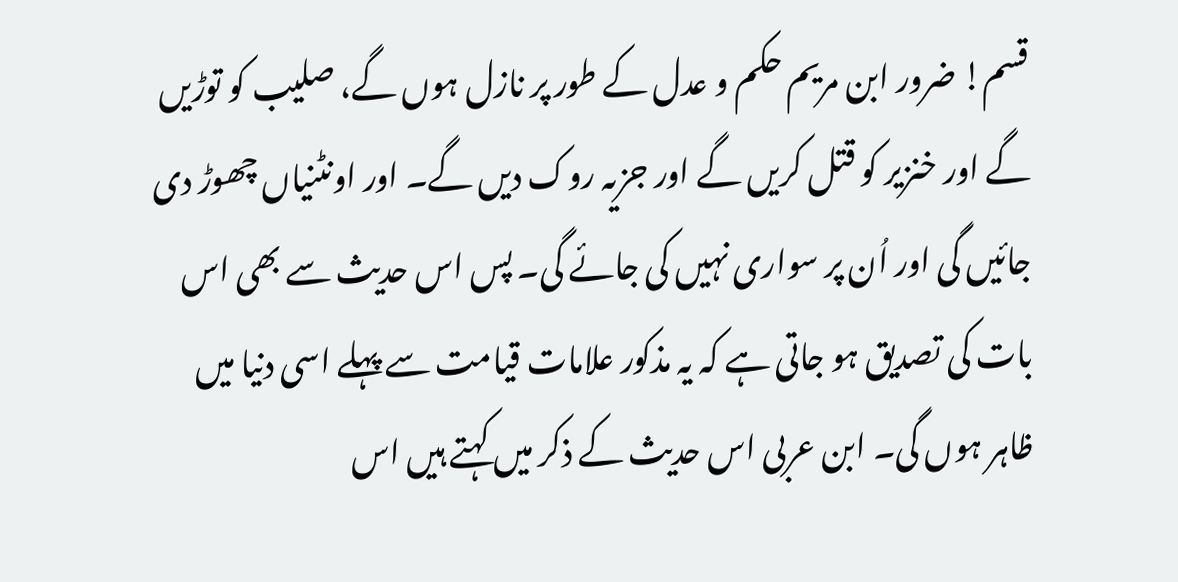قسم! ضرور ابن مریم حکم و عدل کے طور پر نازل ہوں گے، صلیب کو توڑیں گے اور خنزیر کو قتل کریں گے اور جزیہ روک دیں گے۔ اور اونٹنیاں چھوڑ دی جائیں گی اور اُن پر سواری نہیں کی جائے گی۔ پس اس حدیث سے بھی اس بات کی تصدیق ہو جاتی ہے کہ یہ مذکور علامات قیامت سے پہلے اسی دنیا میں ظاہر ہوں گی۔ ابن عربی اس حدیث کے ذکر میں کہتے ہیں اس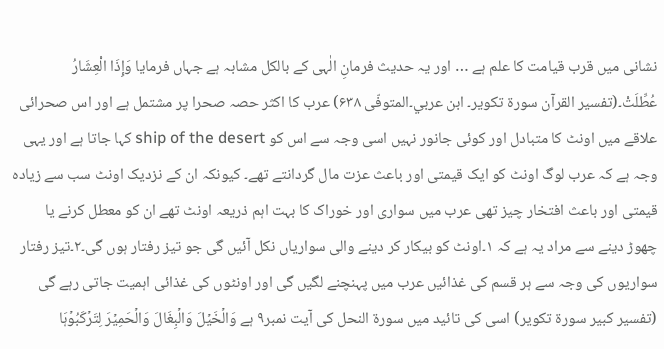نشانی میں قرب قیامت کا علم ہے … اور یہ حدیث فرمانِ الٰہی کے بالکل مشابہ ہے جہاں فرمایا وَإِذَا الْعِشَارُ عُطِّلَتْ۔(تفسير القرآن سورۃ تکویر۔ ابن عربي۔المتوفّی ۶۳۸) عرب کا اکثر حصہ صحرا پر مشتمل ہے اور اس صحرائی علاقے میں اونٹ کا متبادل اور کوئی جانور نہیں اسی وجہ سے اس کو ship of the desert کہا جاتا ہے اور یہی وجہ ہے کہ عرب لوگ اونٹ کو ایک قیمتی اور باعث عزت مال گردانتے تھے۔ کیونکہ ان کے نزدیک اونٹ سب سے زیادہ قیمتی اور باعث افتخار چیز تھی عرب میں سواری اور خوراک کا بہت اہم ذریعہ اونٹ تھے ان کو معطل کرنے یا چھوڑ دینے سے مراد یہ ہے کہ ۱۔اونٹ کو بیکار کر دینے والی سواریاں نکل آئیں گی جو تیز رفتار ہوں گی۔۲۔تیز رفتار سواریوں کی وجہ سے ہر قسم کی غذائیں عرب میں پہنچنے لگیں گی اور اونٹوں کی غذائی اہمیت جاتی رہے گی (تفسیر کبیر سورۃ تکویر) اسی کی تائید میں سورۃ النحل کی آیت نمبر۹ ہے وَالۡخَیۡلَ وَالۡبِغَالَ وَالۡحَمِیۡرَ لِتَرۡکَبُوۡہَا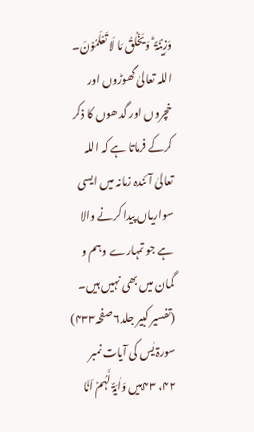وَزِیۡنَۃً ؕ وَیَخۡلُقُ مَا لَا تَعۡلَمُوۡنَ۔ اللہ تعالیٰ گھوڑوں اور خچروں اور گدھوں کا ذکر کرکے فرماتا ہے کہ اللہ تعالیٰ آئندہ زمانہ میں ایسی سواریاں پیدا کرنے والا ہے جو تمہارے وہم و گمان میں بھی نہیں ہیں۔ (تفسیر کبیر جلد۶ صفحہ۴۳۳) سورۃ يٰس کی آیات نمبر ۴۲، ۴۳ہیں وَاٰیَۃٌ لَّہُمۡ اَنَّا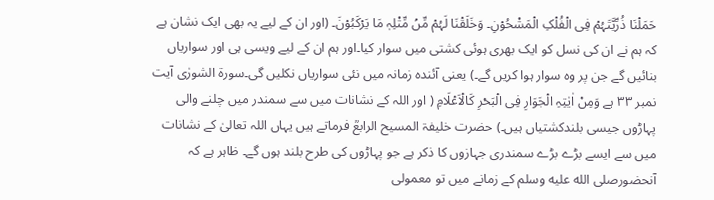حَمَلۡنَا ذُرِّیَّتَہُمۡ فِی الۡفُلۡکِ الۡمَشۡحُوۡنِ۔ وَخَلَقۡنَا لَہُمۡ مِّنۡ مِّثۡلِہٖ مَا یَرۡکَبُوۡنَ۔ (اور ان کے لیے یہ بھی ایک نشان ہے کہ ہم نے ان کی نسل کو ایک بھری ہوئی کشتی میں سوار کیا۔اور ہم ان کے لیے ویسی ہی اور سواریاں بنائیں گے جن پر وہ سوار ہوا کریں گے۔) یعنی آئندہ زمانہ میں نئی سواریاں نکلیں گی۔سورۃ الشورٰی آیت نمبر ۳۳ ہے وَمِنۡ اٰیٰتِہِ الۡجَوَارِ فِی الۡبَحۡرِ کَالۡاَعۡلَامِ ( اور اللہ کے نشانات میں سے سمندر میں چلنے والی پہاڑوں جیسی بلندکشتیاں ہیں۔) حضرت خلیفۃ المسیح الرابعؒ فرماتے ہیں یہاں اللہ تعالیٰ کے نشانات میں سے ایسے بڑے بڑے سمندری جہازوں کا ذکر ہے جو پہاڑوں کی طرح بلند ہوں گے۔ ظاہر ہے کہ آنحضورصلى الله عليه وسلم کے زمانے میں تو معمولی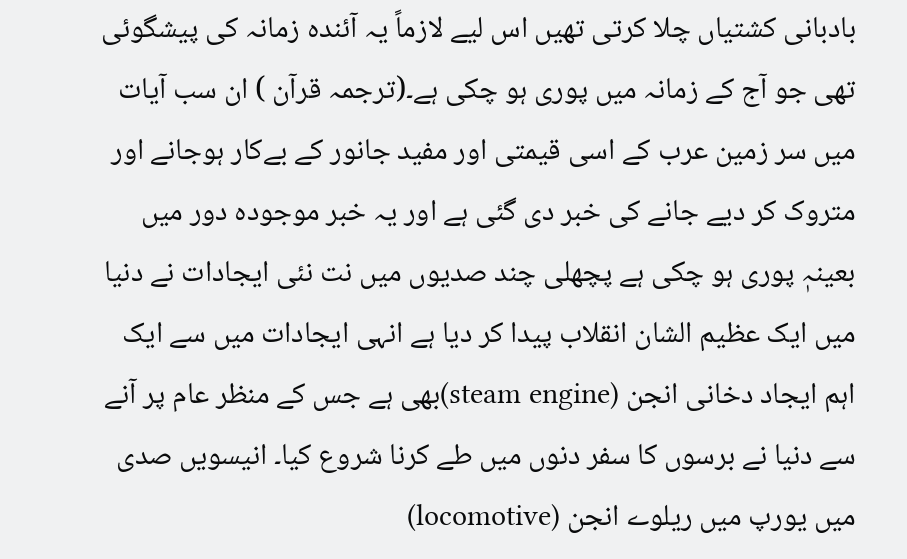بادبانی کشتیاں چلا کرتی تھیں اس لیے لازماً یہ آئندہ زمانہ کی پیشگوئی تھی جو آج کے زمانہ میں پوری ہو چکی ہے۔(ترجمہ قرآن ) ان سب آیات میں سر زمین عرب کے اسی قیمتی اور مفید جانور کے بےکار ہوجانے اور متروک کر دیے جانے کی خبر دی گئی ہے اور یہ خبر موجودہ دور میں بعینہٖ پوری ہو چکی ہے پچھلی چند صدیوں میں نت نئی ایجادات نے دنیا میں ایک عظیم الشان انقلاب پیدا کر دیا ہے انہی ایجادات میں سے ایک اہم ایجاد دخانی انجن (steam engine)بھی ہے جس کے منظر عام پر آنے سے دنیا نے برسوں کا سفر دنوں میں طے کرنا شروع کیا۔ انیسویں صدی میں یورپ میں ریلوے انجن (locomotive)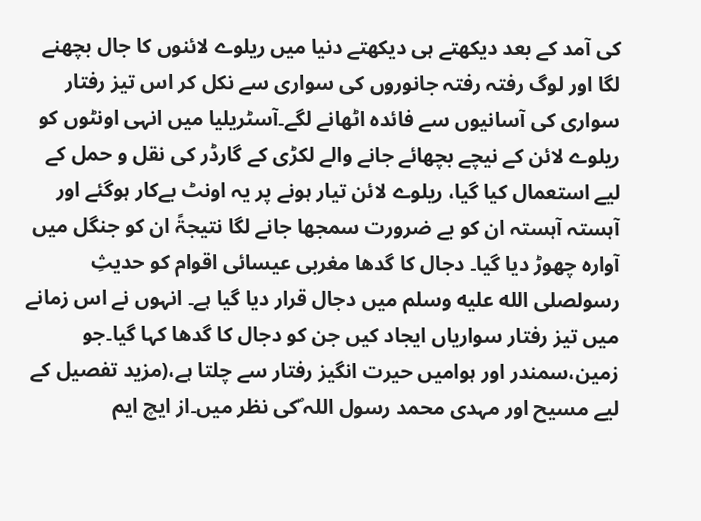کی آمد کے بعد دیکھتے ہی دیکھتے دنیا میں ریلوے لائنوں کا جال بچھنے لگا اور لوگ رفتہ رفتہ جانوروں کی سواری سے نکل کر اس تیز رفتار سواری کی آسانیوں سے فائدہ اٹھانے لگے۔آسٹریلیا میں انہی اونٹوں کو ریلوے لائن کے نیچے بچھائے جانے والے لکڑی کے گارڈر کی نقل و حمل کے لیے استعمال کیا گیا، ریلوے لائن تیار ہونے پر یہ اونٹ بےکار ہوگئے اور آہستہ آہستہ ان کو بے ضرورت سمجھا جانے لگا نتیجۃً ان کو جنگل میں آوارہ چھوڑ دیا گیا۔ دجال کا گدھا مغربی عیسائی اقوام کو حدیثِ رسولصلى الله عليه وسلم میں دجال قرار دیا گیا ہے۔ انہوں نے اس زمانے میں تیز رفتار سواریاں ایجاد کیں جن کو دجال کا گدھا کہا گیا۔جو زمین،سمندر اور ہوامیں حیرت انگیز رفتار سے چلتا ہے،(مزید تفصیل کے لیے مسیح اور مہدی محمد رسول اللہ ؐکی نظر میں۔از ایچ ایم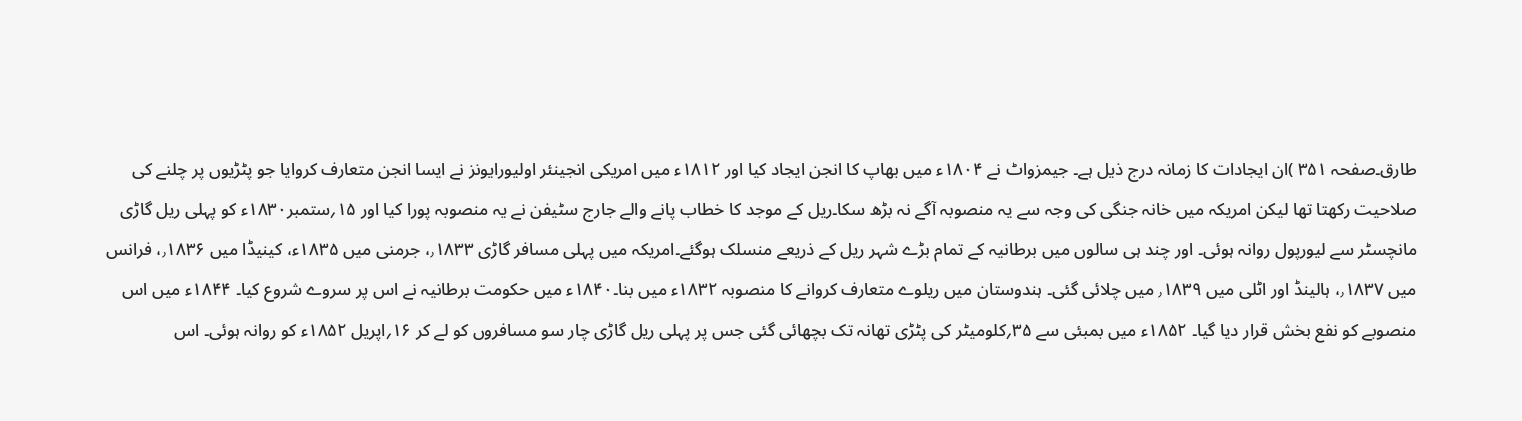طارق۔صفحہ ۳۵۱ )ان ایجادات کا زمانہ درج ذیل ہے۔ جیمزواٹ نے ۱۸۰۴ء میں بھاپ کا انجن ایجاد کیا اور ۱۸۱۲ء میں امریکی انجینئر اولیورایونز نے ایسا انجن متعارف کروایا جو پٹڑیوں پر چلنے کی صلاحیت رکھتا تھا لیکن امریکہ میں خانہ جنگی کی وجہ سے یہ منصوبہ آگے نہ بڑھ سکا۔ریل کے موجد کا خطاب پانے والے جارج سٹیفن نے یہ منصوبہ پورا کیا اور ۱۵؍ستمبر۱۸۳۰ء کو پہلی ریل گاڑی مانچسٹر سے لیورپول روانہ ہوئی۔ اور چند ہی سالوں میں برطانیہ کے تمام بڑے شہر ریل کے ذریعے منسلک ہوگئے۔امریکہ میں پہلی مسافر گاڑی ٫۱۸۳۳، جرمنی میں ۱۸۳۵ء، کینیڈا میں ٫۱۸۳۶، فرانس میں ٫۱۸۳۷، ہالینڈ اور اٹلی میں ٫۱۸۳۹ میں چلائی گئی۔ ہندوستان میں ریلوے متعارف کروانے کا منصوبہ ۱۸۳۲ء میں بنا۔۱۸۴۰ء میں حکومت برطانیہ نے اس پر سروے شروع کیا۔ ۱۸۴۴ء میں اس منصوبے کو نفع بخش قرار دیا گیا۔ ۱۸۵۲ء میں بمبئی سے ۳۵؍کلومیٹر کی پٹڑی تھانہ تک بچھائی گئی جس پر پہلی ریل گاڑی چار سو مسافروں کو لے کر ۱۶؍اپریل ۱۸۵۲ء کو روانہ ہوئی۔ اس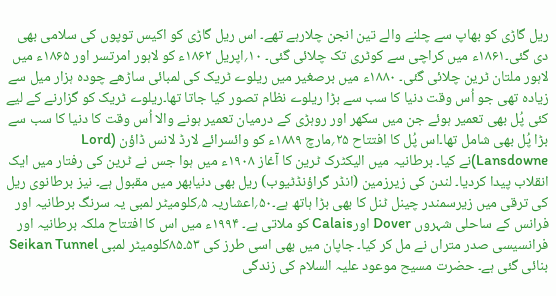ریل گاڑی کو بھاپ سے چلنے والے تین انجن چلارہے تھے۔ اس ریل گاڑی کو اکیس توپوں کی سلامی بھی دی گئی۔۱۸۶۱ء میں کراچی سے کوٹری تک چلائی گئی۔ ۱۰؍اپریل ۱۸۶۲ء کو لاہور امرتسر اور ۱۸۶۵ء میں لاہور ملتان ٹرین چلائی گئی۔ ۱۸۸۰ء میں برصغیر میں ریلوے ٹریک کی لمبائی ساڑھے چودہ ہزار میل سے زیادہ تھی جو اُس وقت دنیا کا سب سے بڑا ریلوے نظام تصور کیا جاتا تھا۔ریلوے ٹریک کو گزارنے کے لیے کئی پُل بھی تعمیر ہوئے جن میں سکھر اور روہڑی کے درمیان تعمیر ہونے والا اُس وقت کا دنیا کا سب سے بڑا پُل بھی شامل تھا۔اس پُل کا افتتاح ۲۵؍مارچ ۱۸۸۹ء کو وائسرائے لارڈ لانس ڈاؤن (Lord Lansdowne)نے کیا۔ برطانیہ میں الیکٹرک ٹرین کا آغاز ۱۹۰۸ء میں ہوا جس نے ٹرین کی رفتار میں ایک انقلاب پیدا کردیا۔ لندن کی زیرزمین (انڈر گراؤنڈٹیوب) ریل بھی دنیابھر میں مقبول ہے۔ نیز برطانوی ریل کی ترقی میں زیرسمندر چینل ٹنل کا بھی بڑا ہاتھ ہے۔۵۰؍اعشاریہ ۵؍کلومیٹر لمبی یہ سرنگ برطانیہ اور فرانس کے ساحلی شہروں Dover اورCalais کو ملاتی ہے۔ ۱۹۹۴ء میں اس کا افتتاح ملکہ برطانیہ اور فرانسیسی صدر متراں نے مل کر کیا۔ جاپان میں بھی اسی طرز کی ۵۳۔۸۵کلومیٹر لمبی Seikan Tunnel بنائی گئی ہے۔ حضرت مسیح موعود علیہ السلام کی زندگی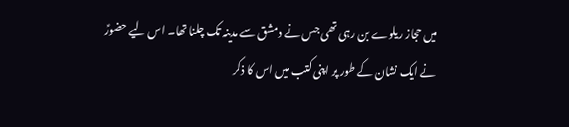میں حجاز ریلوے بن رہی تھی جس نے دمشق سے مدینہ تک چلنا تھا۔ اس لیے حضورؑ نے ایک نشان کے طور پر اپنی کتب میں اس کا ذکر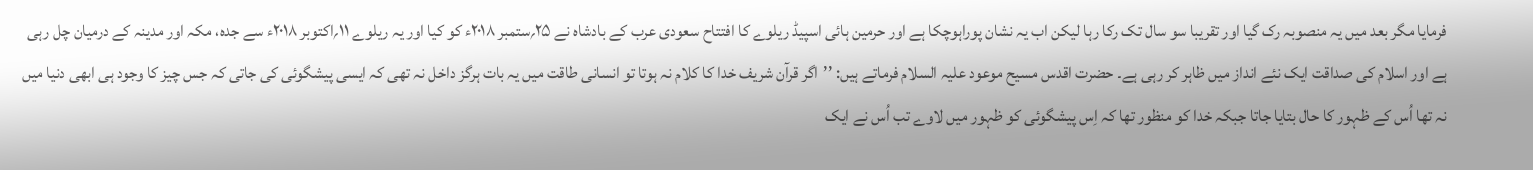فرمایا مگر بعد میں یہ منصوبہ رک گیا اور تقریبا سو سال تک رکا رہا لیکن اب یہ نشان پوراہوچکا ہے اور حرمین ہائی اسپیڈ ریلوے کا افتتاح سعودی عرب کے بادشاہ نے ۲۵؍ستمبر ۲۰۱۸ء کو کیا اور یہ ریلوے ۱۱؍اکتوبر ۲۰۱۸ء سے جدہ، مکہ اور مدینہ کے درمیان چل رہی ہے اور اسلام کی صداقت ایک نئے انداز میں ظاہر کر رہی ہے۔ حضرت اقدس مسیح موعود علیہ السلام فرماتے ہیں: ’’اگر قرآن شریف خدا کا کلام نہ ہوتا تو انسانی طاقت میں یہ بات ہرگز داخل نہ تھی کہ ایسی پیشگوئی کی جاتی کہ جس چیز کا وجود ہی ابھی دنیا میں نہ تھا اُس کے ظہور کا حال بتایا جاتا جبکہ خدا کو منظور تھا کہ اِس پیشگوئی کو ظہور میں لاوے تب اُس نے ایک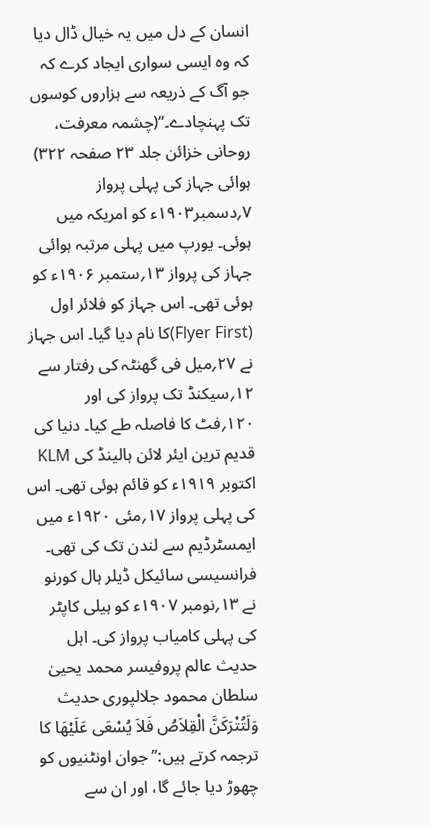انسان کے دل میں یہ خیال ڈال دیا کہ وہ ایسی سواری ایجاد کرے کہ جو آگ کے ذریعہ سے ہزاروں کوسوں تک پہنچادے۔‘‘(چشمہ معرفت، روحانی خزائن جلد ۲۳ صفحہ ۳۲۲) ہوائی جہاز کی پہلی پرواز ۷؍دسمبر۱۹۰۳ء کو امریکہ میں ہوئی۔ یورپ میں پہلی مرتبہ ہوائی جہاز کی پرواز ۱۳؍ستمبر ۱۹۰۶ء کو ہوئی تھی۔ اس جہاز کو فلائر اول (Flyer First)کا نام دیا گیا۔ اس جہاز نے ۲۷؍میل فی گھنٹہ کی رفتار سے ۱۲؍سیکنڈ تک پرواز کی اور ۱۲۰؍فٹ کا فاصلہ طے کیا۔ دنیا کی قدیم ترین ایئر لائن ہالینڈ کی KLM اکتوبر ۱۹۱۹ء کو قائم ہوئی تھی۔ اس کی پہلی پرواز ۱۷؍مئی ۱۹۲۰ء میں ایمسٹرڈیم سے لندن تک کی تھی۔ فرانسیسی سائیکل ڈیلر ہال کورنو نے ۱۳؍نومبر ۱۹۰۷ء کو ہیلی کاپٹر کی پہلی کامیاب پرواز کی۔ اہل حدیث عالم پروفیسر محمد یحییٰ سلطان محمود جلالپوری حدیث وَلَتُتْرَكَنَّ الْقِلاَصُ فَلاَ يُسْعَى عَلَيْهَا کا ترجمہ کرتے ہیں:’’جوان اونٹنیوں کو چھوڑ دیا جائے گا، اور ان سے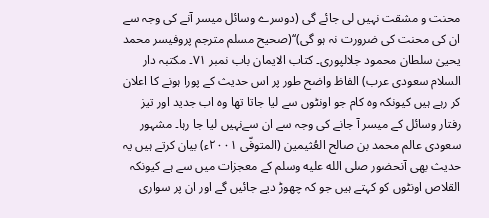محنت و مشقت نہیں لی جائے گی (دوسرے وسائل میسر آنے کی وجہ سے ان کی محنت کی ضرورت نہ ہو گی)‘‘(صحیح مسلم مترجم پروفیسر محمد یحییٰ سلطان محمود جلالپوری۔ کتاب الایمان باب نمبر ۷۱۔ مکتبہ دار السلام سعودی عرب) الفاظ واضح طور پر اس حدیث کے پورا ہونے کا اعلان کر رہے ہیں کیونکہ وہ کام جو اونٹوں سے لیا جاتا تھا وہ اب جدید اور تیز رفتار وسائل کے میسر آ جانے کی وجہ سے ان سےنہیں لیا جا رہا۔ مشہور سعودی عالم محمد بن صالح العُثيمين (المتوفّی ۲۰۰۱ء) بیان کرتے ہیں یہ حدیث بھی آنحضور صلى الله عليه وسلم کے معجزات میں سے ہے کیونکہ القلاص اونٹوں کو کہتے ہیں جو کہ چھوڑ دیے جائیں گے اور ان پر سواری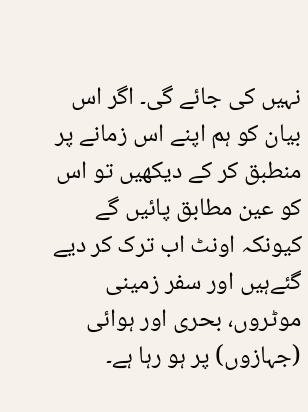نہیں کی جائے گی۔ اگر اس بیان کو ہم اپنے اس زمانے پر منطبق کر کے دیکھیں تو اس کو عین مطابق پائیں گے کیونکہ اونٹ اب ترک کر دیے گئےہیں اور سفر زمینی موٹروں، بحری اور ہوائی (جہازوں) پر ہو رہا ہے۔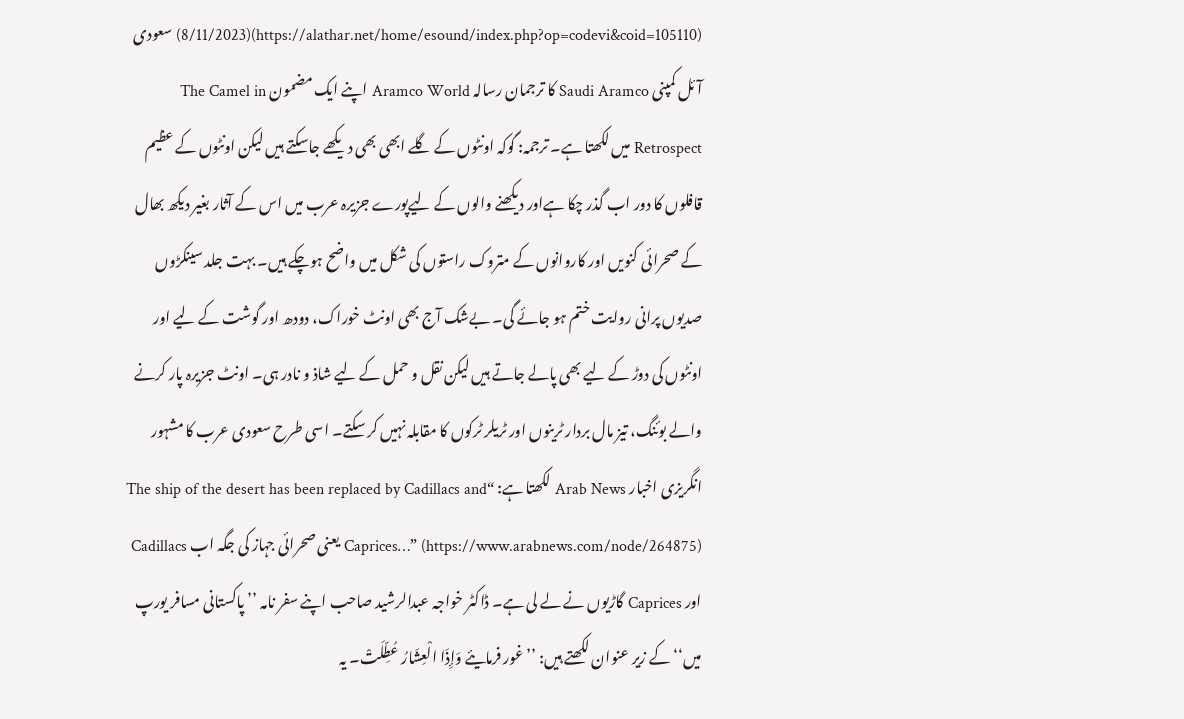(https://alathar.net/home/esound/index.php?op=codevi&coid=105110)(8/11/2023) سعودی آئل کمپنی Saudi Aramco کا ترجمان رسالہ Aramco World اپنے ایک مضمون The Camel in Retrospect میں لکھتا ہے۔ ترجمہ: گوکہ اونٹوں کے گلے ابھی بھی دیکھے جاسکتے ہیں لیکن اونٹوں کے عظیم قافلوں کا دور اب گذر چکا ہےاور دیکھنے والوں کے لیےپورے جزیرہ عرب میں اس کے آثار بغیر دیکھ بھال کے صحرائی کنویں اور کاروانوں کے متروک راستوں کی شکل میں واضح ہوچکے ہیں۔ بہت جلد سینکڑوں صدیوں پرانی روایت ختم ہو جائے گی۔ بےشک آج بھی اونٹ خوراک، دودھ اور گوشت کے لیے اور اونٹوں کی دوڑ کے لیے بھی پالے جاتے ہیں لیکن نقل و حمل کے لیے شاذ و نادر ہی۔ اونٹ جزیرہ پار کرنے والے بوئنگ، تیز مال بردار ٹرینوں اور ٹریلر ٹرکوں کا مقابلہ نہیں کر سکتے۔ اسی طرح سعودی عرب کا مشہور انگریزی اخبار Arab News لکھتا ہے: “The ship of the desert has been replaced by Cadillacs and Caprices…” (https://www.arabnews.com/node/264875) یعنی صحرائی جہاز کی جگہ اب Cadillacs اور Caprices گاڑیوں نے لے لی ہے۔ ڈاکٹر خواجہ عبدالرشید صاحب اپنے سفر نامہ ’’پاکستانی مسافر یورپ میں‘‘ کے زیر عنوان لکھتے ہیں: ’’غور فرمایئے وَإِذَا الْعِشَارُ عُطِّلَتْ۔ یہ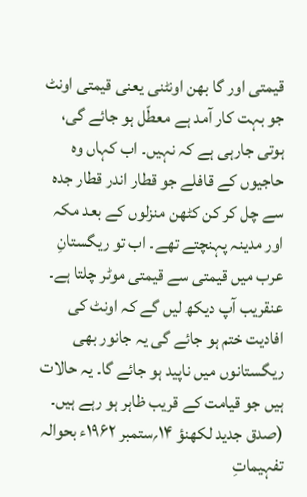قیمتی اور گا بھن اونٹنی یعنی قیمتی اونٹ جو بہت کار آمد ہے معطّل ہو جائے گی، ہوتی جارہی ہے کہ نہیں۔ اب کہاں وہ حاجیوں کے قافلے جو قطار اندر قطار جدہ سے چل کر کن کٹھن منزلوں کے بعد مکہ اور مدینہ پہنچتے تھے۔ اب تو ریگستانِ عرب میں قیمتی سے قیمتی موٹر چلتا ہے۔ عنقریب آپ دیکھ لیں گے کہ اونٹ کی افادیت ختم ہو جائے گی یہ جانور بھی ریگستانوں میں ناپید ہو جائے گا۔ یہ حالات ہیں جو قیامت کے قریب ظاہر ہو رہے ہیں۔ (صدق جدید لکھنؤ ۱۴؍ستمبر ۱۹۶۲ء بحوالہ تفہیماتِ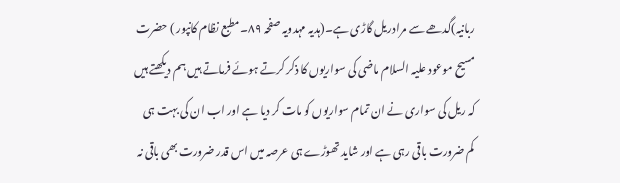ربانیہ)گدھے سے مرادریل گاڑی ہے۔(ہدیہ مہدویہ صفحہ ۸۹۔مطبع نظام کانپور ) حضرت مسیح موعود علیہ السلام ماضی کی سواریوں کا ذکر کرتے ہوئے فرماتے ہیں ہم دیکھتے ہیں کہ ریل کی سواری نے ان تمام سواریوں کو مات کر دیا ہے اور اب ان کی بہت ہی کم ضرورت باقی رہی ہے اور شاید تھوڑے ہی عرصہ میں اس قدر ضرورت بھی باقی نہ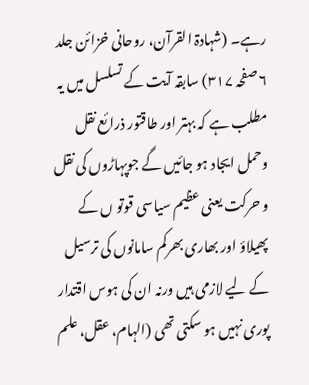رہے۔ (شہادۃ القرآن، روحانی خزائن جلد ۶ صفحہ ۳۱۷) سابقہ آیت کے تسلسل میں یہ مطلب ہے کہ بہتر اور طاقتور ذرائع نقل وحمل ایجاد ہو جائیں گے جوپہاڑوں کی نقل و حرکت یعنی عظیم سیاسی قوتو ں کے پھیلاؤ اور بھاری بھرکم سامانوں کی ترسیل کے لیے لازمی ہیں ورنہ ان کی ہوس اقتدار پوری نہیں ہو سکتی تھی (الہام، عقل، علم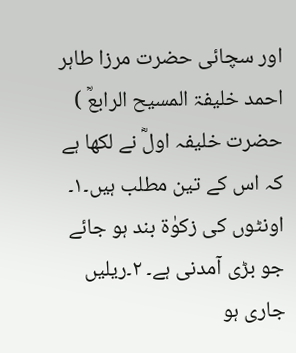اور سچائی حضرت مرزا طاہر احمد خلیفۃ المسیح الرابعؒ ) حضرت خلیفہ اولؓ نے لکھا ہے کہ اس کے تین مطلب ہیں۔۱۔ اونٹوں کی زکوٰۃ بند ہو جائے جو بڑی آمدنی ہے۔ ۲۔ریلیں جاری ہو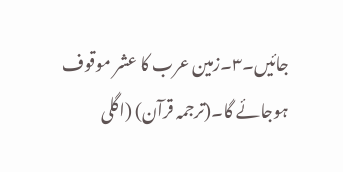جائیں۔۳۔زمین عرب کا عشر موقوف ہوجائے گا۔(ترجمہ قرآن) (اگلی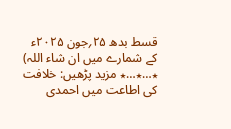قسط بدھ ۲۵؍جون ۲۰۲۵ء کے شمارے میں ان شاء اللہ) ٭…٭…٭ مزید پڑھیں: خلافت کی اطاعت میں احمدی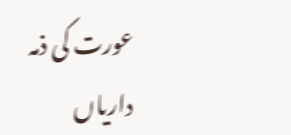عورت کی ذمہ داریاں